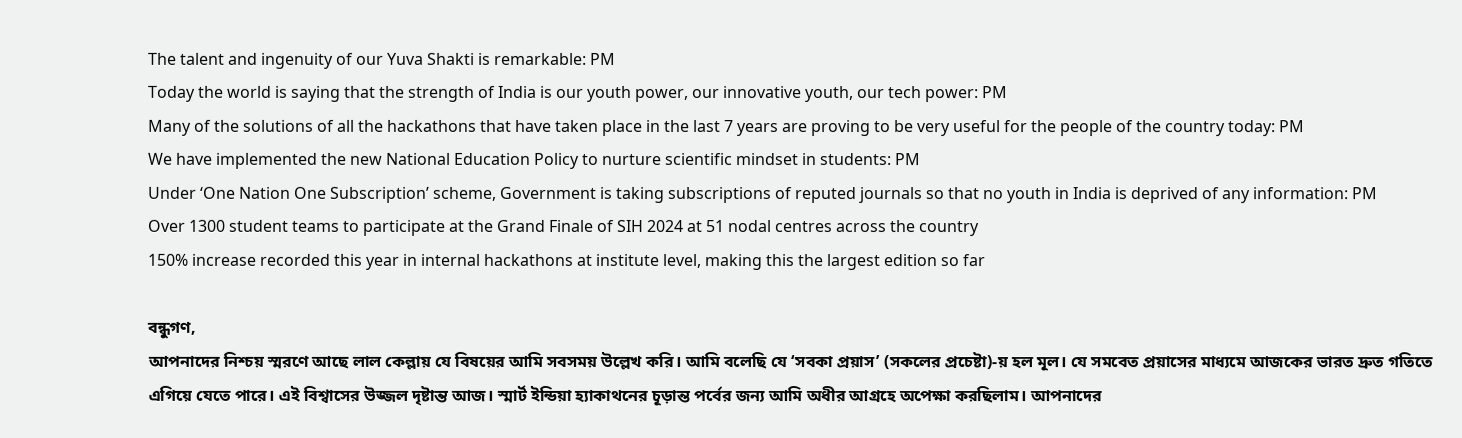The talent and ingenuity of our Yuva Shakti is remarkable: PM
Today the world is saying that the strength of India is our youth power, our innovative youth, our tech power: PM
Many of the solutions of all the hackathons that have taken place in the last 7 years are proving to be very useful for the people of the country today: PM
We have implemented the new National Education Policy to nurture scientific mindset in students: PM
Under ‘One Nation One Subscription’ scheme, Government is taking subscriptions of reputed journals so that no youth in India is deprived of any information: PM
Over 1300 student teams to participate at the Grand Finale of SIH 2024 at 51 nodal centres across the country
150% increase recorded this year in internal hackathons at institute level, making this the largest edition so far

বন্ধুগণ,
আপনাদের নিশ্চয় স্মরণে আছে লাল কেল্লায় যে বিষয়ের আমি সবসময় উল্লেখ করি। আমি বলেছি যে ‘সবকা প্রয়াস’ (সকলের প্রচেষ্টা)-য় হল মূল। যে সমবেত প্রয়াসের মাধ্যমে আজকের ভারত দ্রুত গতিতে এগিয়ে যেতে পারে। এই বিশ্বাসের উজ্জল দৃষ্টান্ত আজ। স্মার্ট ইন্ডিয়া হ্যাকাথনের চূড়ান্ত পর্বের জন্য আমি অধীর আগ্রহে অপেক্ষা করছিলাম। আপনাদের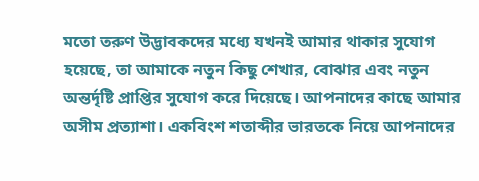মতো তরুণ উদ্ভাবকদের মধ্যে যখনই আমার থাকার সুযোগ হয়েছে, তা আমাকে নতুন কিছু শেখার, বোঝার এবং নতুন অন্তর্দৃষ্টি প্রাপ্তির সুযোগ করে দিয়েছে। আপনাদের কাছে আমার অসীম প্রত্যাশা। একবিংশ শতাব্দীর ভারতকে নিয়ে আপনাদের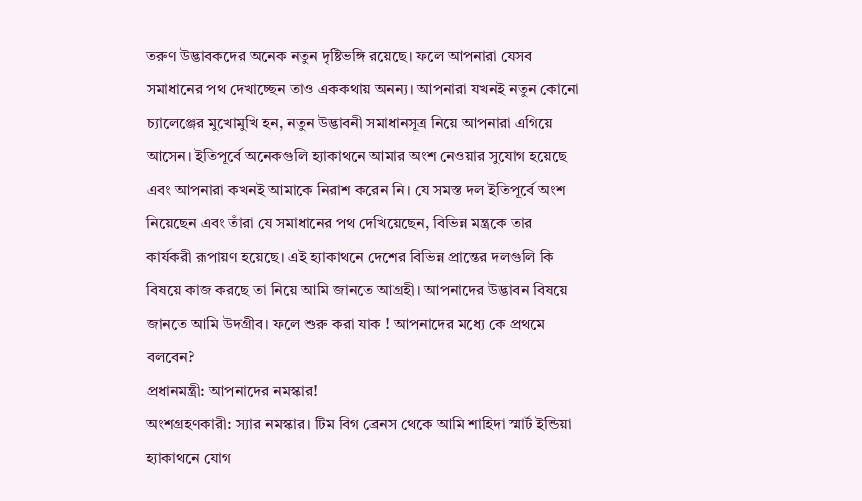তরুণ উদ্ভাবকদের অনেক নতুন দৃষ্টিভঙ্গি রয়েছে। ফলে আপনারা যেসব সমাধানের পথ দেখাচ্ছেন তাও এককথায় অনন্য। আপনারা যখনই নতুন কোনো চ্যালেঞ্জের মুখোমুখি হন, নতুন উদ্ভাবনী সমাধানসূত্র নিয়ে আপনারা এগিয়ে আসেন। ইতিপূর্বে অনেকগুলি হ্যাকাথনে আমার অংশ নেওয়ার সুযোগ হয়েছে এবং আপনারা কখনই আমাকে নিরাশ করেন নি। যে সমস্ত দল ইতিপূর্বে অংশ নিয়েছেন এবং তাঁরা যে সমাধানের পথ দেখিয়েছেন, বিভিন্ন মন্ত্রকে তার কার্যকরী রূপায়ণ হয়েছে। এই হ্যাকাথনে দেশের বিভিন্ন প্রান্তের দলগুলি কি বিষয়ে কাজ করছে তা নিয়ে আমি জানতে আগ্রহী। আপনাদের উদ্ভাবন বিষয়ে জানতে আমি উদগ্রীব। ফলে শুরু করা যাক ! আপনাদের মধ্যে কে প্রথমে বলবেন?
প্রধানমন্ত্রী: আপনাদের নমস্কার!
অংশগ্রহণকারী: স্যার নমস্কার। টিম বিগ ব্রেনস থেকে আমি শাহিদা স্মার্ট ইন্ডিয়া হ্যাকাথনে যোগ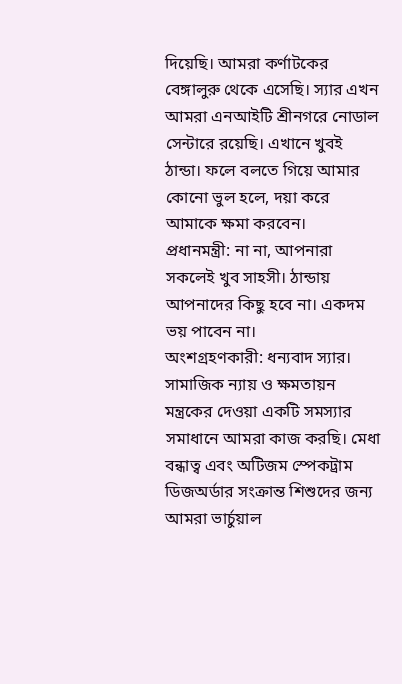দিয়েছি। আমরা কর্ণাটকের বেঙ্গালুরু থেকে এসেছি। স্যার এখন আমরা এনআইটি শ্রীনগরে নোডাল সেন্টারে রয়েছি। এখানে খুবই ঠান্ডা। ফলে বলতে গিয়ে আমার কোনো ভুল হলে, দয়া করে আমাকে ক্ষমা করবেন।
প্রধানমন্ত্রী: না না, আপনারা সকলেই খুব সাহসী। ঠান্ডায় আপনাদের কিছু হবে না। একদম ভয় পাবেন না।
অংশগ্রহণকারী: ধন্যবাদ স্যার। সামাজিক ন্যায় ও ক্ষমতায়ন মন্ত্রকের দেওয়া একটি সমস্যার সমাধানে আমরা কাজ করছি। মেধা বন্ধাত্ব এবং অটিজম স্পেকট্রাম ডিজঅর্ডার সংক্রান্ত শিশুদের জন্য আমরা ভার্চুয়াল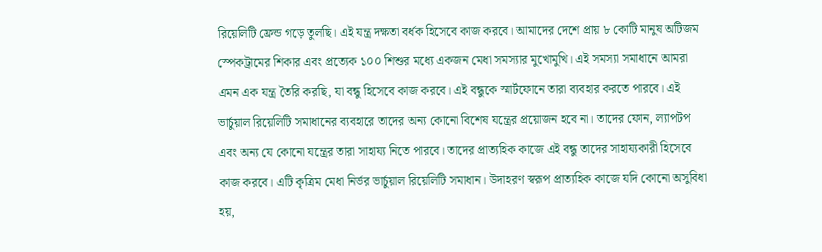রিয়েলিটি ফ্রেন্ড গড়ে তুলছি। এই যন্ত্র দক্ষতা বর্ধক হিসেবে কাজ করবে। আমাদের দেশে প্রায় ৮ কোটি মানুষ অটিজম স্পেকট্রামের শিকার এবং প্রত্যেক ১০০ শিশুর মধ্যে একজন মেধা সমস্যার মুখোমুখি। এই সমস্যা সমাধানে আমরা এমন এক যন্ত্র তৈরি করছি, যা বন্ধু হিসেবে কাজ করবে। এই বন্ধুকে স্মার্টফোনে তারা ব্যবহার করতে পারবে। এই ভার্চুয়াল রিয়েলিটি সমাধানের ব্যবহারে তাদের অন্য কোনো বিশেষ যন্ত্রের প্রয়োজন হবে না। তাদের ফোন, ল্যাপটপ এবং অন্য যে কোনো যন্ত্রের তারা সাহায্য নিতে পারবে। তাদের প্রাত্যহিক কাজে এই বন্ধু তাদের সাহায্যকারী হিসেবে কাজ করবে। এটি কৃত্রিম মেধা নির্ভর ভার্চুয়াল রিয়েলিটি সমাধান। উদাহরণ স্বরূপ প্রাত্যহিক কাজে যদি কোনো অসুবিধা হয়,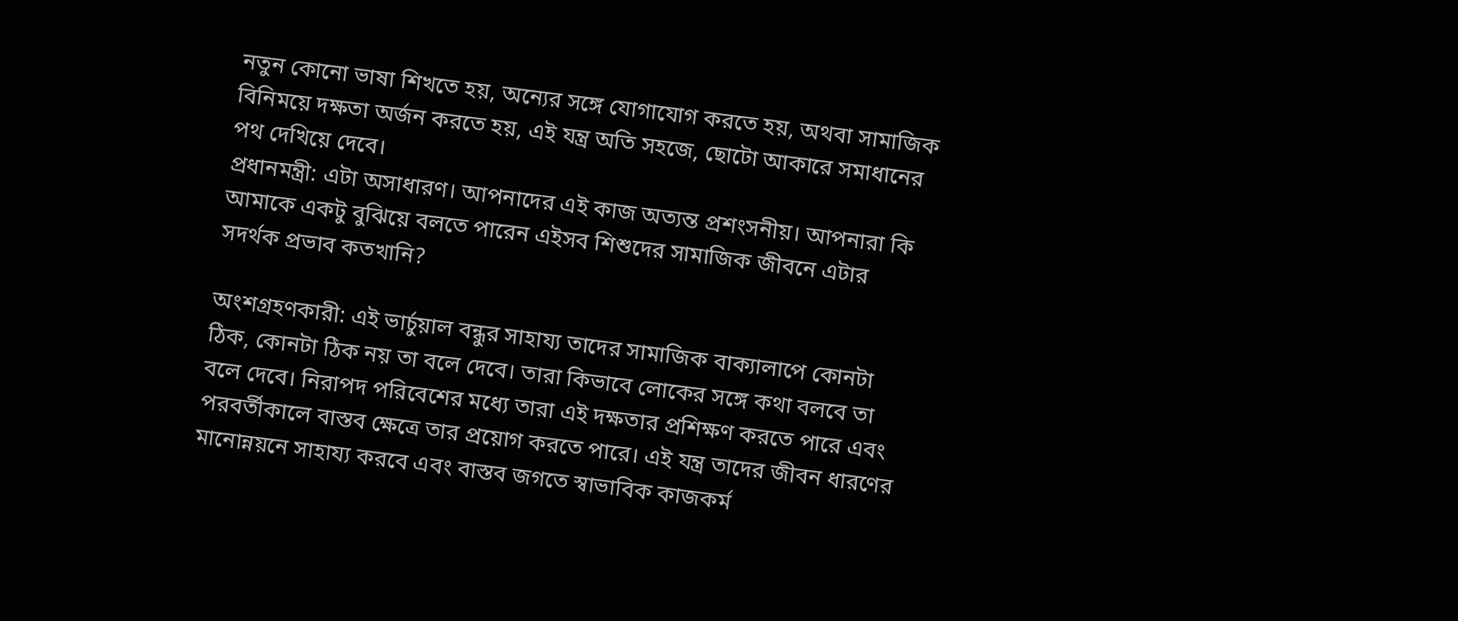নতুন কোনো ভাষা শিখতে হয়, অন্যের সঙ্গে যোগাযোগ করতে হয়, অথবা সামাজিক বিনিময়ে দক্ষতা অর্জন করতে হয়, এই যন্ত্র অতি সহজে, ছোটো আকারে সমাধানের পথ দেখিয়ে দেবে।
প্রধানমন্ত্রী: এটা অসাধারণ। আপনাদের এই কাজ অত্যন্ত প্রশংসনীয়। আপনারা কি আমাকে একটু বুঝিয়ে বলতে পারেন এইসব শিশুদের সামাজিক জীবনে এটার সদর্থক প্রভাব কতখানি?

অংশগ্রহণকারী: এই ভার্চুয়াল বন্ধুর সাহায্য তাদের সামাজিক বাক্যালাপে কোনটা ঠিক, কোনটা ঠিক নয় তা বলে দেবে। তারা কিভাবে লোকের সঙ্গে কথা বলবে তা বলে দেবে। নিরাপদ পরিবেশের মধ্যে তারা এই দক্ষতার প্রশিক্ষণ করতে পারে এবং পরবর্তীকালে বাস্তব ক্ষেত্রে তার প্রয়োগ করতে পারে। এই যন্ত্র তাদের জীবন ধারণের মানোন্নয়নে সাহায্য করবে এবং বাস্তব জগতে স্বাভাবিক কাজকর্ম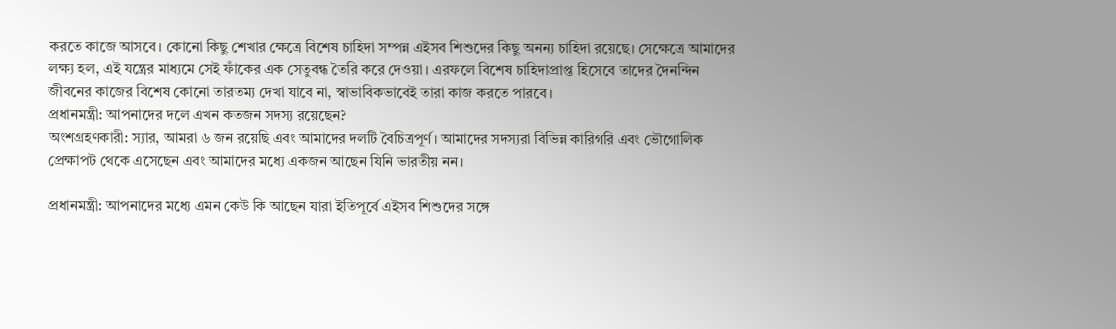করতে কাজে আসবে। কোনো কিছু শেখার ক্ষেত্রে বিশেষ চাহিদা সম্পন্ন এইসব শিশুদের কিছু অনন্য চাহিদা রয়েছে। সেক্ষেত্রে আমাদের লক্ষ্য হল, এই যন্ত্রের মাধ্যমে সেই ফাঁকের এক সেতুবন্ধ তৈরি করে দেওয়া। এরফলে বিশেষ চাহিদাপ্রাপ্ত হিসেবে তাদের দৈনন্দিন জীবনের কাজের বিশেষ কোনো তারতম্য দেখা যাবে না, স্বাভাবিকভাবেই তারা কাজ করতে পারবে।
প্রধানমন্ত্রী: আপনাদের দলে এখন কতজন সদস্য রয়েছেন?
অংশগ্রহণকারী: স্যার, আমরা ৬ জন রয়েছি এবং আমাদের দলটি বৈচিত্রপূর্ণ। আমাদের সদস্যরা বিভিন্ন কারিগরি এবং ভৌগোলিক প্রেক্ষাপট থেকে এসেছেন এবং আমাদের মধ্যে একজন আছেন যিনি ভারতীয় নন।

প্রধানমন্ত্রী: আপনাদের মধ্যে এমন কেউ কি আছেন যারা ইতিপূর্বে এইসব শিশুদের সঙ্গে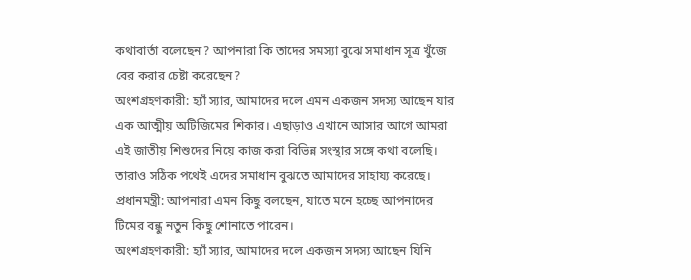কথাবার্তা বলেছেন? আপনারা কি তাদের সমস্যা বুঝে সমাধান সূত্র খুঁজে বের করার চেষ্টা করেছেন?
অংশগ্রহণকারী: হ্যাঁ স্যার, আমাদের দলে এমন একজন সদস্য আছেন যার এক আত্মীয় অটিজিমের শিকার। এছাড়াও এখানে আসার আগে আমরা এই জাতীয় শিশুদের নিয়ে কাজ করা বিভিন্ন সংস্থার সঙ্গে কথা বলেছি। তারাও সঠিক পথেই এদের সমাধান বুঝতে আমাদের সাহায্য করেছে।
প্রধানমন্ত্রী: আপনারা এমন কিছু বলছেন, যাতে মনে হচ্ছে আপনাদের টিমের বন্ধু নতুন কিছু শোনাতে পারেন।
অংশগ্রহণকারী: হ্যাঁ স্যার, আমাদের দলে একজন সদস্য আছেন যিনি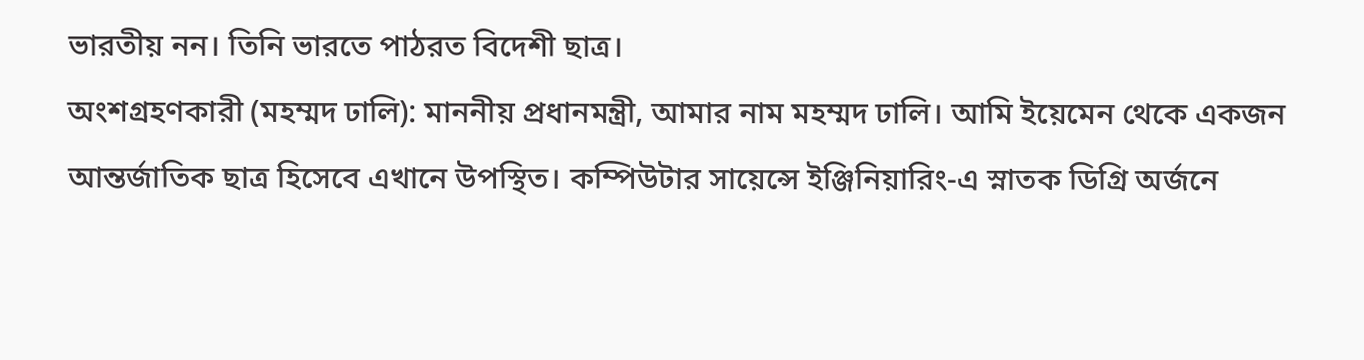ভারতীয় নন। তিনি ভারতে পাঠরত বিদেশী ছাত্র।
অংশগ্রহণকারী (মহম্মদ ঢালি): মাননীয় প্রধানমন্ত্রী, আমার নাম মহম্মদ ঢালি। আমি ইয়েমেন থেকে একজন আন্তর্জাতিক ছাত্র হিসেবে এখানে উপস্থিত। কম্পিউটার সায়েন্সে ইঞ্জিনিয়ারিং-এ স্নাতক ডিগ্রি অর্জনে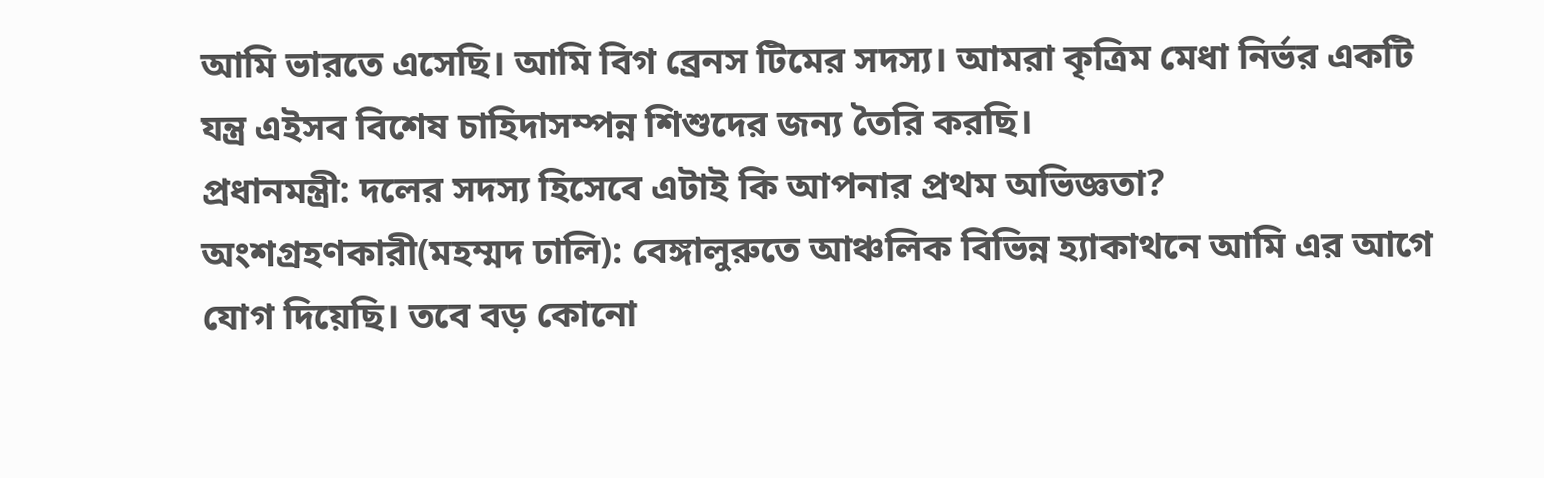আমি ভারতে এসেছি। আমি বিগ ব্রেনস টিমের সদস্য। আমরা কৃত্রিম মেধা নির্ভর একটি যন্ত্র এইসব বিশেষ চাহিদাসম্পন্ন শিশুদের জন্য তৈরি করছি।
প্রধানমন্ত্রী: দলের সদস্য হিসেবে এটাই কি আপনার প্রথম অভিজ্ঞতা?
অংশগ্রহণকারী(মহম্মদ ঢালি): বেঙ্গালুরুতে আঞ্চলিক বিভিন্ন হ্যাকাথনে আমি এর আগে যোগ দিয়েছি। তবে বড় কোনো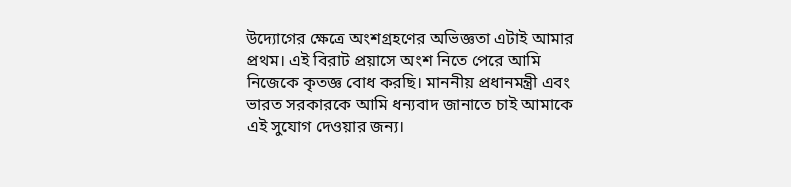উদ্যোগের ক্ষেত্রে অংশগ্রহণের অভিজ্ঞতা এটাই আমার প্রথম। এই বিরাট প্রয়াসে অংশ নিতে পেরে আমি নিজেকে কৃতজ্ঞ বোধ করছি। মাননীয় প্রধানমন্ত্রী এবং ভারত সরকারকে আমি ধন্যবাদ জানাতে চাই আমাকে এই সুযোগ দেওয়ার জন্য।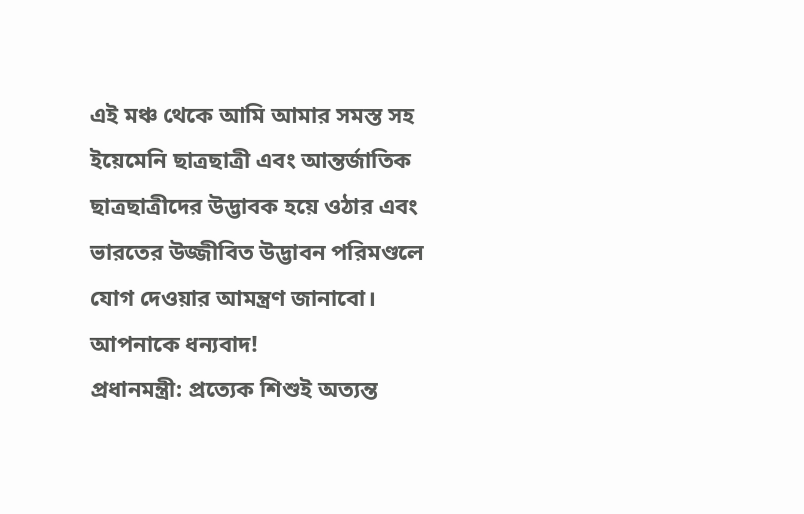এই মঞ্চ থেকে আমি আমার সমস্ত সহ ইয়েমেনি ছাত্রছাত্রী এবং আন্তর্জাতিক ছাত্রছাত্রীদের উদ্ভাবক হয়ে ওঠার এবং ভারতের উজ্জীবিত উদ্ভাবন পরিমণ্ডলে যোগ দেওয়ার আমন্ত্রণ জানাবো। আপনাকে ধন্যবাদ!
প্রধানমন্ত্রী: প্রত্যেক শিশুই অত্যন্ত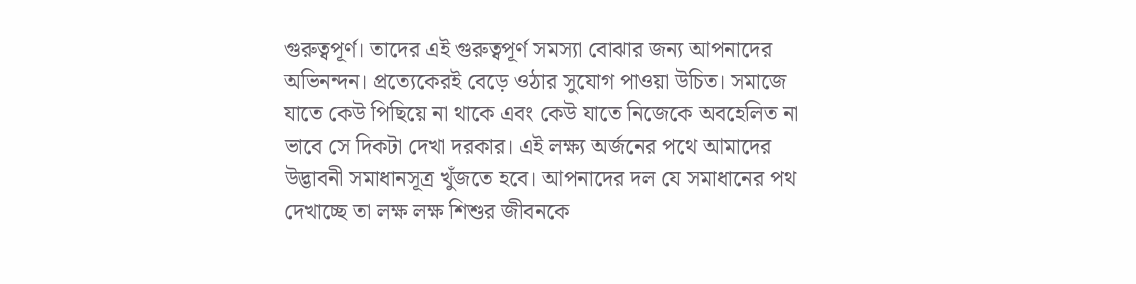গুরুত্বপূর্ণ। তাদের এই গুরুত্বপূর্ণ সমস্যা বোঝার জন্য আপনাদের অভিনন্দন। প্রত্যেকেরই বেড়ে ওঠার সুযোগ পাওয়া উচিত। সমাজে যাতে কেউ পিছিয়ে না থাকে এবং কেউ যাতে নিজেকে অবহেলিত না ভাবে সে দিকটা দেখা দরকার। এই লক্ষ্য অর্জনের পথে আমাদের উদ্ভাবনী সমাধানসূত্র খুঁজতে হবে। আপনাদের দল যে সমাধানের পথ দেখাচ্ছে তা লক্ষ লক্ষ শিশুর জীবনকে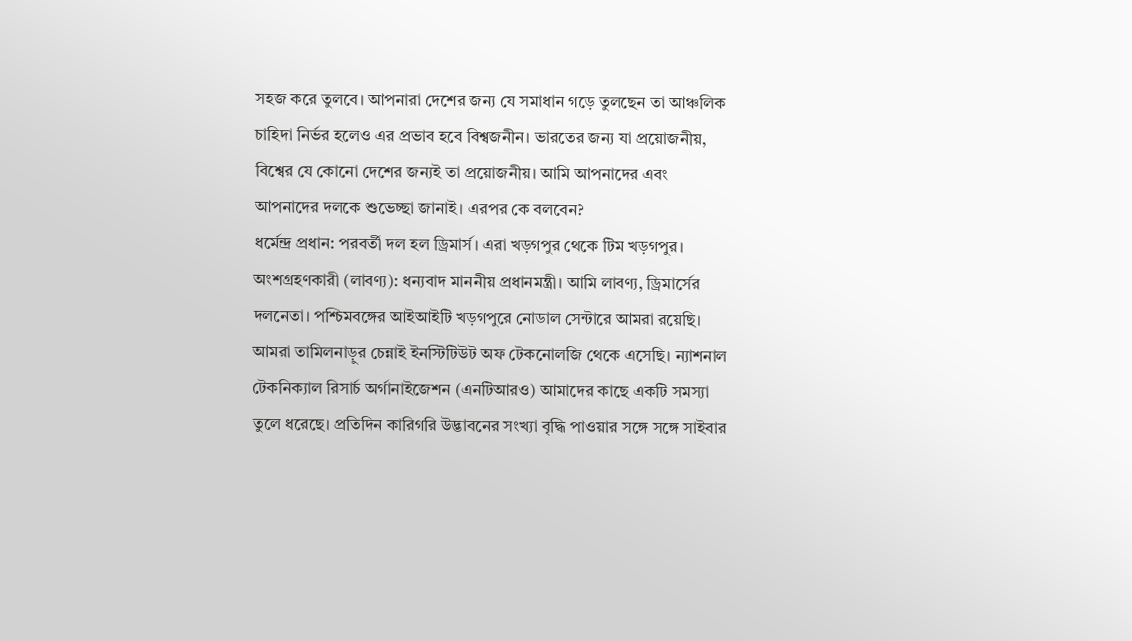সহজ করে তুলবে। আপনারা দেশের জন্য যে সমাধান গড়ে তুলছেন তা আঞ্চলিক চাহিদা নির্ভর হলেও এর প্রভাব হবে বিশ্বজনীন। ভারতের জন্য যা প্রয়োজনীয়, বিশ্বের যে কোনো দেশের জন্যই তা প্রয়োজনীয়। আমি আপনাদের এবং আপনাদের দলকে শুভেচ্ছা জানাই। এরপর কে বলবেন?
ধর্মেন্দ্র প্রধান: পরবর্তী দল হল ড্রিমার্স। এরা খড়গপুর থেকে টিম খড়গপুর।
অংশগ্রহণকারী (লাবণ্য): ধন্যবাদ মাননীয় প্রধানমন্ত্রী। আমি লাবণ্য, ড্রিমার্সের দলনেতা। পশ্চিমবঙ্গের আইআইটি খড়গপুরে নোডাল সেন্টারে আমরা রয়েছি। আমরা তামিলনাড়ুর চেন্নাই ইনস্টিটিউট অফ টেকনোলজি থেকে এসেছি। ন্যাশনাল টেকনিক্যাল রিসার্চ অর্গানাইজেশন (এনটিআরও) আমাদের কাছে একটি সমস্যা তুলে ধরেছে। প্রতিদিন কারিগরি উদ্ভাবনের সংখ্যা বৃদ্ধি পাওয়ার সঙ্গে সঙ্গে সাইবার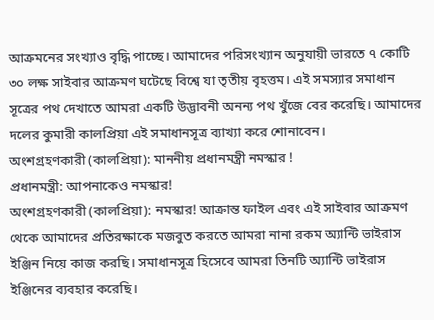আক্রমনের সংখ্যাও বৃদ্ধি পাচ্ছে। আমাদের পরিসংখ্যান অনুযায়ী ভারতে ৭ কোটি ৩০ লক্ষ সাইবার আক্রমণ ঘটেছে বিশ্বে যা তৃতীয় বৃহত্তম। এই সমস্যার সমাধান সূত্রের পথ দেখাতে আমরা একটি উদ্ভাবনী অনন্য পথ খুঁজে বের করেছি। আমাদের দলের কুমারী কালপ্রিয়া এই সমাধানসূত্র ব্যাখ্যা করে শোনাবেন।
অংশগ্রহণকারী (কালপ্রিয়া): মাননীয় প্রধানমন্ত্রী নমস্কার !
প্রধানমন্ত্রী: আপনাকেও নমস্কার!
অংশগ্রহণকারী (কালপ্রিয়া): নমস্কার! আক্রান্ত ফাইল এবং এই সাইবার আক্রমণ থেকে আমাদের প্রতিরক্ষাকে মজবুত করতে আমরা নানা রকম অ্যান্টি ভাইরাস ইঞ্জিন নিয়ে কাজ করছি। সমাধানসূত্র হিসেবে আমরা তিনটি অ্যান্টি ভাইরাস ইঞ্জিনের ব্যবহার করেছি।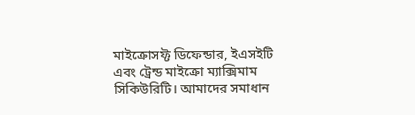মাইক্রোসফ্ট ডিফেন্ডার, ইএসইটি এবং ট্রেন্ড মাইক্রো ম্যাক্সিমাম সিকিউরিটি। আমাদের সমাধান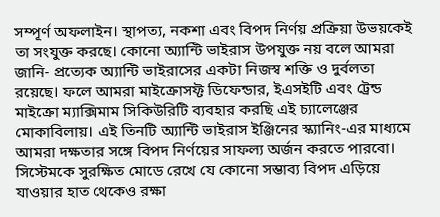সম্পূর্ণ অফলাইন। স্থাপত্য, নকশা এবং বিপদ নির্ণয় প্রক্রিয়া উভয়কেই তা সংযুক্ত করছে। কোনো অ্যান্টি ভাইরাস উপযুক্ত নয় বলে আমরা জানি- প্রত্যেক অ্যান্টি ভাইরাসের একটা নিজস্ব শক্তি ও দুর্বলতা রয়েছে। ফলে আমরা মাইক্রোসফ্ট ডিফেন্ডার, ইএসইটি এবং ট্রেন্ড মাইক্রো ম্যাক্সিমাম সিকিউরিটি ব্যবহার করছি এই চ্যালেঞ্জের মোকাবিলায়। এই তিনটি অ্যান্টি ভাইরাস ইঞ্জিনের স্ক্যানিং-এর মাধ্যমে আমরা দক্ষতার সঙ্গে বিপদ নির্ণয়ের সাফল্য অর্জন করতে পারবো। সিস্টেমকে সুরক্ষিত মোডে রেখে যে কোনো সম্ভাব্য বিপদ এড়িয়ে যাওয়ার হাত থেকেও রক্ষা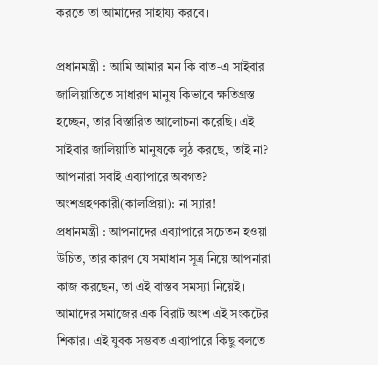করতে তা আমাদের সাহায্য করবে।

প্রধানমন্ত্রী : আমি আমার মন কি বাত-এ সাইবার জালিয়াতিতে সাধারণ মানুষ কিভাবে ক্ষতিগ্রস্ত হচ্ছেন, তার বিস্তারিত আলোচনা করেছি। এই সাইবার জালিয়াতি মানুষকে লুঠ করছে, তাই না? আপনারা সবাই এব্যাপারে অবগত?
অংশগ্রহণকারী(কালপ্রিয়া): না স্যার!
প্রধানমন্ত্রী : আপনাদের এব্যাপারে সচেতন হওয়া উচিত, তার কারণ যে সমাধান সূত্র নিয়ে আপনারা কাজ করছেন, তা এই বাস্তব সমস্যা নিয়েই। আমাদের সমাজের এক বিরাট অংশ এই সংকটের শিকার। এই যুবক সম্ভবত এব্যাপারে কিছু বলতে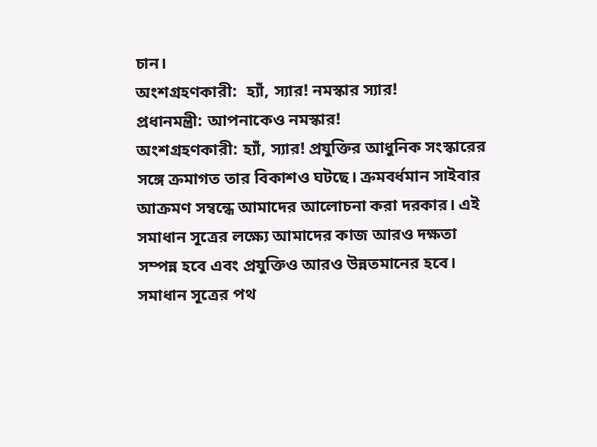চান।
অংশগ্রহণকারী:  হ্যাঁ, স্যার! নমস্কার স্যার!
প্রধানমন্ত্রী: আপনাকেও নমস্কার!
অংশগ্রহণকারী: হ্যাঁ, স্যার! প্রযুক্তির আধুনিক সংস্কারের সঙ্গে ক্রমাগত তার বিকাশও ঘটছে। ক্রমবর্ধমান সাইবার আক্রমণ সম্বন্ধে আমাদের আলোচনা করা দরকার। এই সমাধান সূত্রের লক্ষ্যে আমাদের কাজ আরও দক্ষতা সম্পন্ন হবে এবং প্রযুক্তিও আরও উন্নতমানের হবে। সমাধান সূত্রের পথ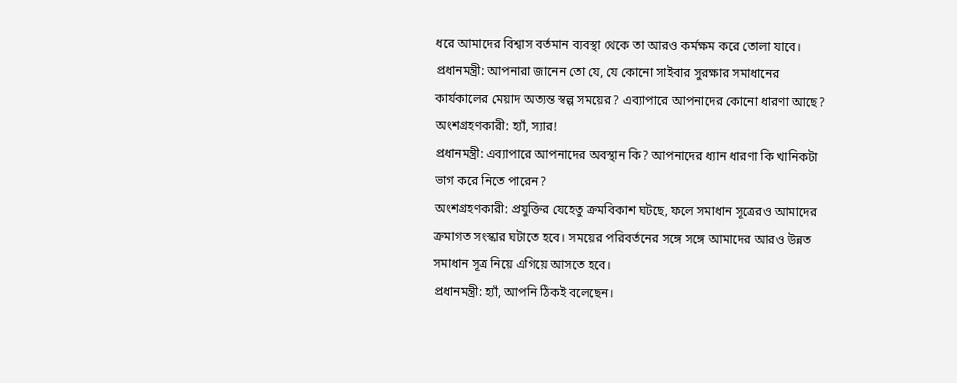ধরে আমাদের বিশ্বাস বর্তমান ব্যবস্থা থেকে তা আরও কর্মক্ষম করে তোলা যাবে।
প্রধানমন্ত্রী: আপনারা জানেন তো যে, যে কোনো সাইবার সুরক্ষার সমাধানের কার্যকালের মেয়াদ অত্যন্ত স্বল্প সময়ের? এব্যাপারে আপনাদের কোনো ধারণা আছে?
অংশগ্রহণকারী: হ্যাঁ, স্যার!
প্রধানমন্ত্রী: এব্যাপারে আপনাদের অবস্থান কি? আপনাদের ধ্যান ধারণা কি খানিকটা ভাগ করে নিতে পারেন?
অংশগ্রহণকারী: প্রযুক্তির যেহেতু ক্রমবিকাশ ঘটছে, ফলে সমাধান সূত্রেরও আমাদের ক্রমাগত সংস্কার ঘটাতে হবে। সময়ের পরিবর্তনের সঙ্গে সঙ্গে আমাদের আরও উন্নত সমাধান সূত্র নিয়ে এগিয়ে আসতে হবে।
প্রধানমন্ত্রী: হ্যাঁ, আপনি ঠিকই বলেছেন।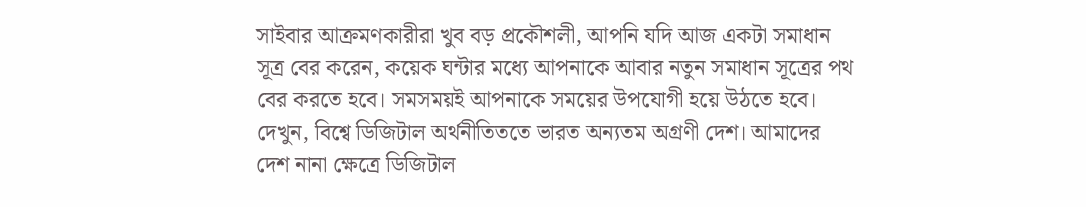সাইবার আক্রমণকারীরা খুব বড় প্রকৌশলী, আপনি যদি আজ একটা সমাধান সূত্র বের করেন, কয়েক ঘন্টার মধ্যে আপনাকে আবার নতুন সমাধান সূত্রের পথ বের করতে হবে। সমসময়ই আপনাকে সময়ের উপযোগী হয়ে উঠতে হবে। দেখুন, বিশ্বে ডিজিটাল অর্থনীতিততে ভারত অন্যতম অগ্রণী দেশ। আমাদের দেশ নানা ক্ষেত্রে ডিজিটাল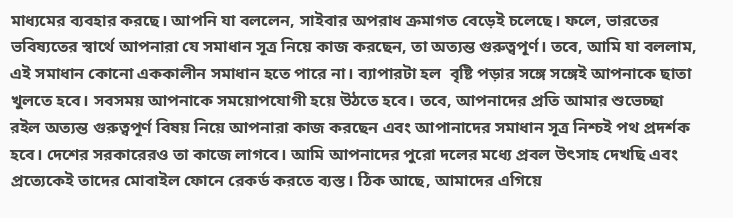মাধ্যমের ব্যবহার করছে। আপনি যা বললেন, সাইবার অপরাধ ক্রমাগত বেড়েই চলেছে। ফলে, ভারতের ভবিষ্যতের স্বার্থে আপনারা যে সমাধান সূত্র নিয়ে কাজ করছেন, তা অত্যন্ত গুরুত্বপূর্ণ। তবে, আমি যা বললাম, এই সমাধান কোনো এককালীন সমাধান হতে পারে না। ব্যাপারটা হল  বৃষ্টি পড়ার সঙ্গে সঙ্গেই আপনাকে ছাতা খুলতে হবে। সবসময় আপনাকে সময়োপযোগী হয়ে উঠতে হবে। তবে, আপনাদের প্রতি আমার শুভেচ্ছা রইল অত্যন্ত গুরুত্বপূর্ণ বিষয় নিয়ে আপনারা কাজ করছেন এবং আপানাদের সমাধান সূত্র নিশ্চই পথ প্রদর্শক হবে। দেশের সরকারেরও তা কাজে লাগবে। আমি আপনাদের পুরো দলের মধ্যে প্রবল উৎসাহ দেখছি এবং প্রত্যেকেই তাদের মোবাইল ফোনে রেকর্ড করতে ব্যস্ত। ঠিক আছে, আমাদের এগিয়ে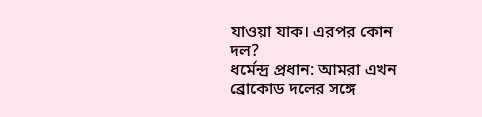যাওয়া যাক। এরপর কোন দল?
ধর্মেন্দ্র প্রধান: আমরা এখন ব্রোকোড দলের সঙ্গে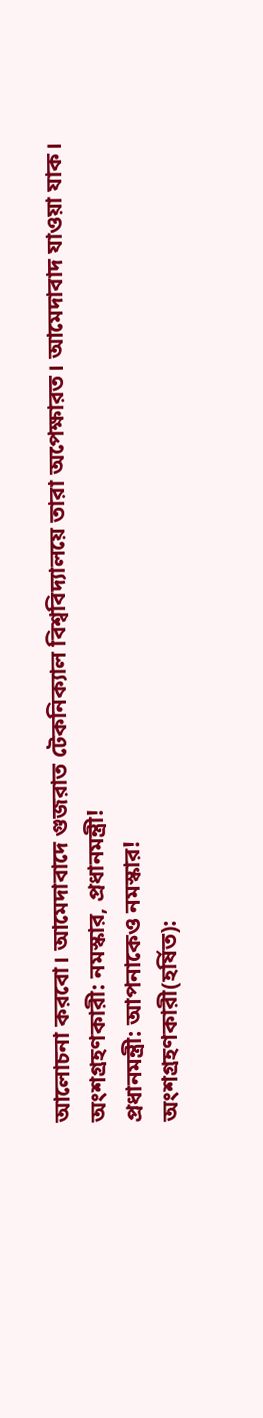আলোচনা করবো। আমেদাবাদে গুজরাত টেকনিক্যাল বিশ্ববিদ্যালয়ে তারা অপেক্ষারত। আমেদাবাদ যাওয়া যাক।
অংশগ্রহণকারী: নমস্কার, প্রধানমন্ত্রী!
প্রধানমন্ত্রী: আপনাকেও নমস্কার!
অংশগ্রহণকারী(হর্ষিত):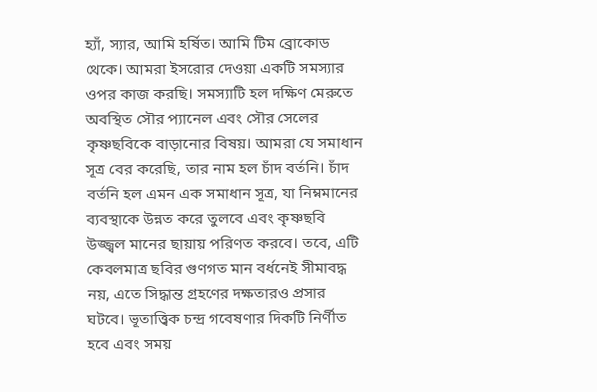হ্যাঁ, স্যার, আমি হর্ষিত। আমি টিম ব্রোকোড থেকে। আমরা ইসরোর দেওয়া একটি সমস্যার ওপর কাজ করছি। সমস্যাটি হল দক্ষিণ মেরুতে অবস্থিত সৌর প্যানেল এবং সৌর সেলের কৃষ্ণছবিকে বাড়ানোর বিষয়। আমরা যে সমাধান সূত্র বের করেছি, তার নাম হল চাঁদ বর্তনি। চাঁদ বর্তনি হল এমন এক সমাধান সূত্র, যা নিম্নমানের ব্যবস্থাকে উন্নত করে তুলবে এবং কৃষ্ণছবি উজ্জ্বল মানের ছায়ায় পরিণত করবে। তবে, এটি কেবলমাত্র ছবির গুণগত মান বর্ধনেই সীমাবদ্ধ নয়, এতে সিদ্ধান্ত গ্রহণের দক্ষতারও প্রসার ঘটবে। ভূতাত্ত্বিক চন্দ্র গবেষণার দিকটি নির্ণীত হবে এবং সময়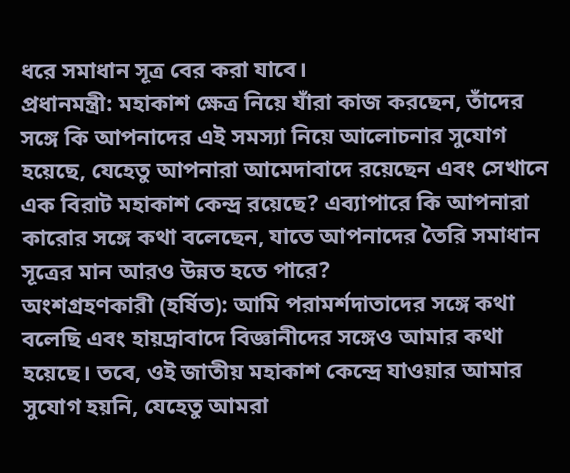ধরে সমাধান সূত্র বের করা যাবে।
প্রধানমন্ত্রী: মহাকাশ ক্ষেত্র নিয়ে যাঁরা কাজ করছেন, তাঁদের সঙ্গে কি আপনাদের এই সমস্যা নিয়ে আলোচনার সুযোগ হয়েছে, যেহেতু আপনারা আমেদাবাদে রয়েছেন এবং সেখানে এক বিরাট মহাকাশ কেন্দ্র রয়েছে? এব্যাপারে কি আপনারা কারোর সঙ্গে কথা বলেছেন, যাতে আপনাদের তৈরি সমাধান সূত্রের মান আরও উন্নত হতে পারে?
অংশগ্রহণকারী (হর্ষিত): আমি পরামর্শদাতাদের সঙ্গে কথা বলেছি এবং হায়দ্রাবাদে বিজ্ঞানীদের সঙ্গেও আমার কথা হয়েছে। তবে, ওই জাতীয় মহাকাশ কেন্দ্রে যাওয়ার আমার সুযোগ হয়নি, যেহেতু আমরা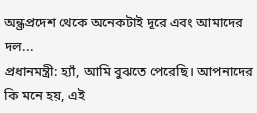অন্ধ্রপ্রদেশ থেকে অনেকটাই দূরে এবং আমাদের দল...
প্রধানমন্ত্রী: হ্যাঁ, আমি বুঝতে পেরেছি। আপনাদের কি মনে হয়, এই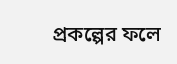প্রকল্পের ফলে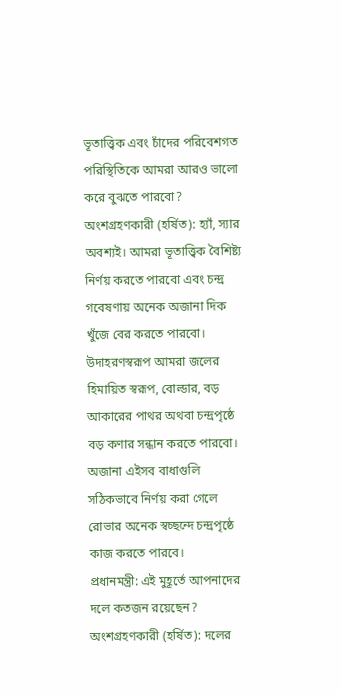ভূতাত্ত্বিক এবং চাঁদের পরিবেশগত পরিস্থিতিকে আমরা আরও ভালো করে বুঝতে পারবো?
অংশগ্রহণকারী (হর্ষিত): হ্যাঁ, স্যার অবশ্যই। আমরা ভূতাত্ত্বিক বৈশিষ্ট্য নির্ণয় করতে পারবো এবং চন্দ্র গবেষণায় অনেক অজানা দিক খুঁজে বের করতে পারবো। উদাহরণস্বরূপ আমরা জলের হিমায়িত স্বরূপ, বোল্ডার, বড় আকারের পাথর অথবা চন্দ্রপৃষ্ঠে বড় কণার সন্ধান করতে পারবো। অজানা এইসব বাধাগুলি সঠিকভাবে নির্ণয় করা গেলে রোভার অনেক স্বচ্ছন্দে চন্দ্রপৃষ্ঠে কাজ করতে পারবে।
প্রধানমন্ত্রী: এই মুহূর্তে আপনাদের দলে কতজন রয়েছেন?
অংশগ্রহণকারী (হর্ষিত): দলের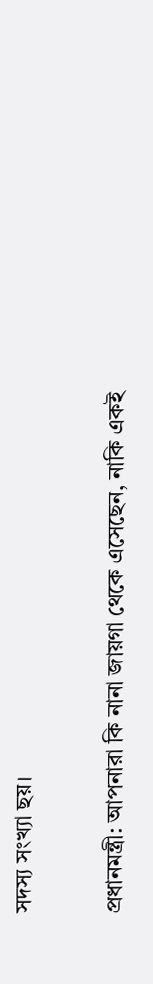সদস্য সংখ্যা ছয়।

প্রধানমন্ত্রী: আপনারা কি নানা জায়গা থেকে এসেছেন, নাকি একই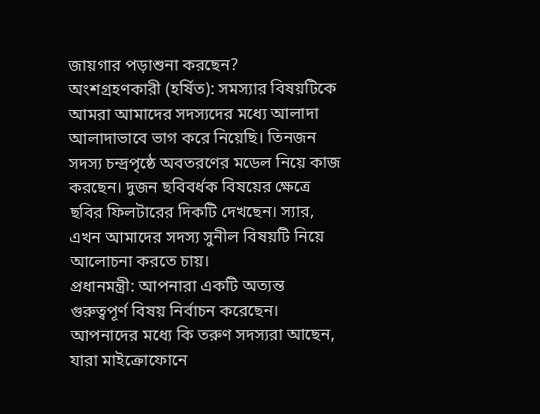জায়গার পড়াশুনা করছেন?
অংশগ্রহণকারী (হর্ষিত): সমস্যার বিষয়টিকে আমরা আমাদের সদস্যদের মধ্যে আলাদা আলাদাভাবে ভাগ করে নিয়েছি। তিনজন সদস্য চন্দ্রপৃষ্ঠে অবতরণের মডেল নিয়ে কাজ করছেন। দুজন ছবিবর্ধক বিষয়ের ক্ষেত্রে ছবির ফিলটারের দিকটি দেখছেন। স্যার, এখন আমাদের সদস্য সুনীল বিষয়টি নিয়ে আলোচনা করতে চায়।
প্রধানমন্ত্রী: আপনারা একটি অত্যন্ত গুরুত্বপূর্ণ বিষয় নির্বাচন করেছেন। আপনাদের মধ্যে কি তরুণ সদস্যরা আছেন, যারা মাইক্রোফোনে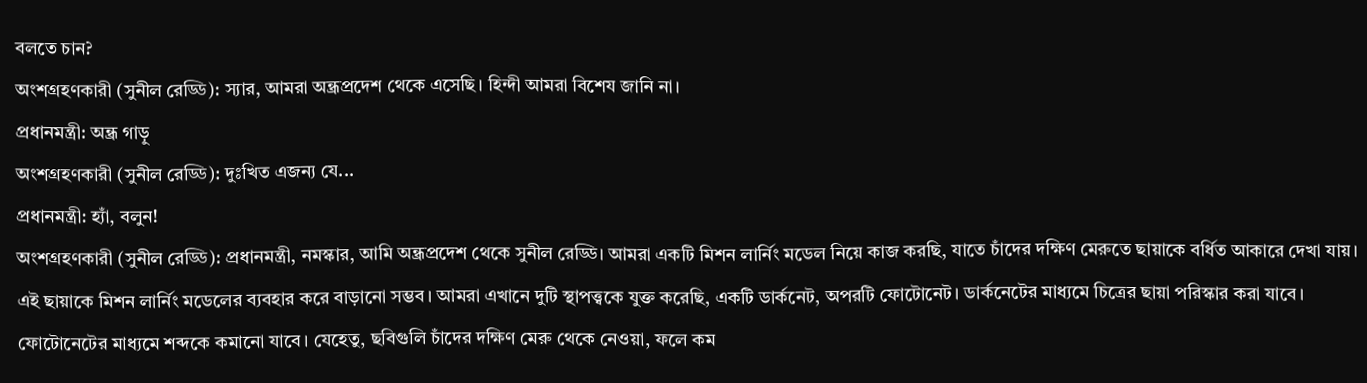বলতে চান?
অংশগ্রহণকারী (সুনীল রেড্ডি): স্যার, আমরা অন্ধ্রপ্রদেশ থেকে এসেছি। হিন্দী আমরা বিশেয জানি না।
প্রধানমন্ত্রী: অন্ধ্র গাড়ু
অংশগ্রহণকারী (সুনীল রেড্ডি): দুঃখিত এজন্য যে...
প্রধানমন্ত্রী: হ্যাঁ, বলুন!
অংশগ্রহণকারী (সুনীল রেড্ডি): প্রধানমন্ত্রী, নমস্কার, আমি অন্ধ্রপ্রদেশ থেকে সুনীল রেড্ডি। আমরা একটি মিশন লার্নিং মডেল নিয়ে কাজ করছি, যাতে চাঁদের দক্ষিণ মেরুতে ছায়াকে বর্ধিত আকারে দেখা যায়। এই ছায়াকে মিশন লার্নিং মডেলের ব্যবহার করে বাড়ানো সম্ভব। আমরা এখানে দুটি স্থাপত্ত্বকে যুক্ত করেছি, একটি ডার্কনেট, অপরটি ফোটোনেট। ডার্কনেটের মাধ্যমে চিত্রের ছায়া পরিস্কার করা যাবে। ফোটোনেটের মাধ্যমে শব্দকে কমানো যাবে। যেহেতু, ছবিগুলি চাঁদের দক্ষিণ মেরু থেকে নেওয়া, ফলে কম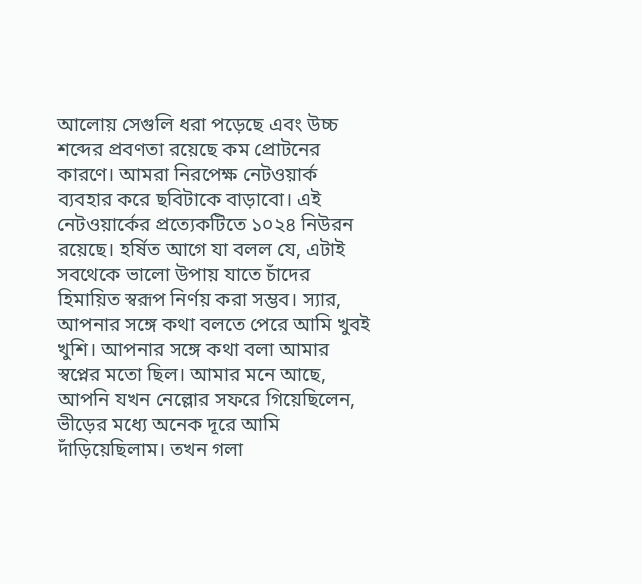আলোয় সেগুলি ধরা পড়েছে এবং উচ্চ শব্দের প্রবণতা রয়েছে কম প্রোটনের কারণে। আমরা নিরপেক্ষ নেটওয়ার্ক ব্যবহার করে ছবিটাকে বাড়াবো। এই নেটওয়ার্কের প্রত্যেকটিতে ১০২৪ নিউরন রয়েছে। হর্ষিত আগে যা বলল যে, এটাই সবথেকে ভালো উপায় যাতে চাঁদের হিমায়িত স্বরূপ নির্ণয় করা সম্ভব। স্যার, আপনার সঙ্গে কথা বলতে পেরে আমি খুবই খুশি। আপনার সঙ্গে কথা বলা আমার স্বপ্নের মতো ছিল। আমার মনে আছে, আপনি যখন নেল্লোর সফরে গিয়েছিলেন, ভীড়ের মধ্যে অনেক দূরে আমি দাঁড়িয়েছিলাম। তখন গলা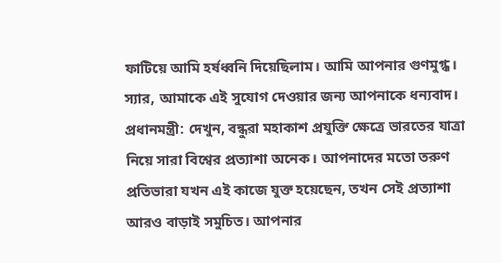ফাটিয়ে আমি হর্ষধ্বনি দিয়েছিলাম। আমি আপনার গুণমুগ্ধ। স্যার, আমাকে এই সুযোগ দেওয়ার জন্য আপনাকে ধন্যবাদ।
প্রধানমন্ত্রী: দেখুন, বন্ধুরা মহাকাশ প্রযুক্তি ক্ষেত্রে ভারতের যাত্রা নিয়ে সারা বিশ্বের প্রত্যাশা অনেক। আপনাদের মতো তরুণ প্রতিভারা যখন এই কাজে যুক্ত হয়েছেন, তখন সেই প্রত্যাশা আরও বাড়াই সমুচিত। আপনার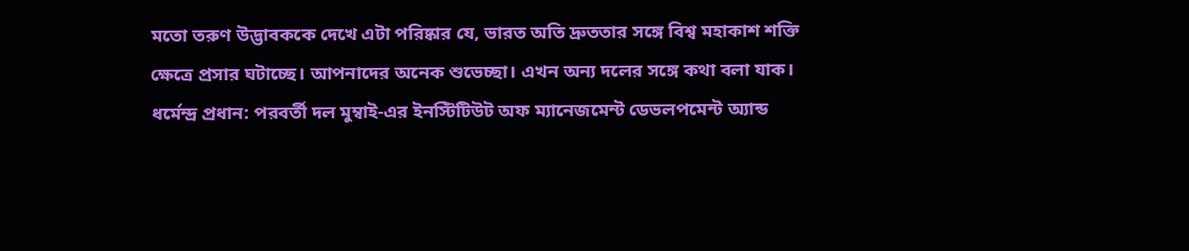মতো তরুণ উদ্ভাবককে দেখে এটা পরিষ্কার যে, ভারত অতি দ্রুততার সঙ্গে বিশ্ব মহাকাশ শক্তি ক্ষেত্রে প্রসার ঘটাচ্ছে। আপনাদের অনেক শুভেচ্ছা। এখন অন্য দলের সঙ্গে কথা বলা যাক।
ধর্মেন্দ্র প্রধান: পরবর্তী দল মুম্বাই-এর ইনস্টিটিউট অফ ম্যানেজমেন্ট ডেভলপমেন্ট অ্যান্ড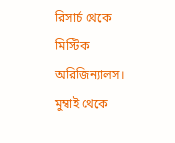রিসার্চ থেকে মিস্টিক অরিজিন্যালস। মুম্বাই থেকে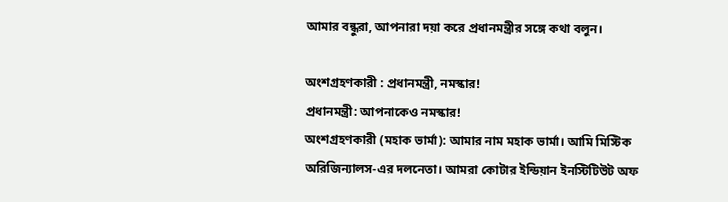আমার বন্ধুরা, আপনারা দয়া করে প্রধানমন্ত্রীর সঙ্গে কথা বলুন।

অংশগ্রহণকারী : প্রধানমন্ত্রী, নমস্কার!
প্রধানমন্ত্রী: আপনাকেও নমস্কার!
অংশগ্রহণকারী (মহাক ভার্মা): আমার নাম মহাক ভার্মা। আমি মিস্টিক অরিজিন্যালস-এর দলনেতা। আমরা কোটার ইন্ডিয়ান ইনস্টিটিউট অফ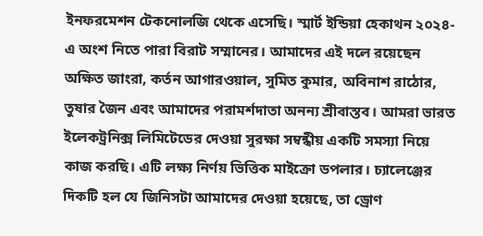ইনফরমেশন টেকনোলজি থেকে এসেছি। স্মার্ট ইন্ডিয়া হেকাথন ২০২৪-এ অংশ নিতে পারা বিরাট সম্মানের। আমাদের এই দলে রয়েছেন অক্ষিত জাংরা, কর্তন আগারওয়াল, সুমিত কুমার, অবিনাশ রাঠোর, তুষার জৈন এবং আমাদের পরামর্শদাতা অনন্য শ্রীবাস্তব। আমরা ভারত ইলেকট্রনিক্স লিমিটেডের দেওয়া সুরক্ষা সম্বন্ধীয় একটি সমস্যা নিয়ে কাজ করছি। এটি লক্ষ্য নির্ণয় ভিত্তিক মাইক্রো ডপলার। চ্যালেঞ্জের দিকটি হল যে জিনিসটা আমাদের দেওয়া হয়েছে, তা ড্রোণ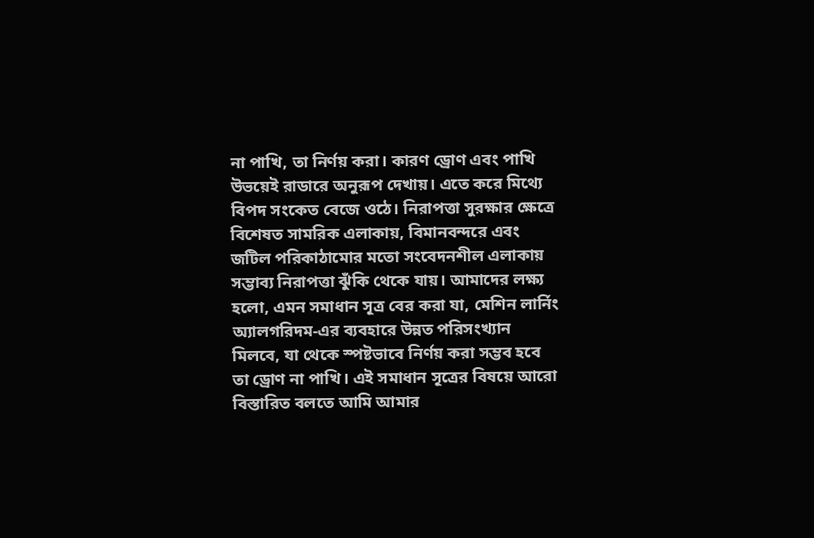না পাখি, তা নির্ণয় করা। কারণ ড্রোণ এবং পাখি উভয়েই রাডারে অনুরূপ দেখায়। এতে করে মিথ্যে বিপদ সংকেত বেজে ওঠে। নিরাপত্তা সুরক্ষার ক্ষেত্রে বিশেষত সামরিক এলাকায়, বিমানবন্দরে এবং জটিল পরিকাঠামোর মতো সংবেদনশীল এলাকায় সম্ভাব্য নিরাপত্তা ঝুঁকি থেকে যায়। আমাদের লক্ষ্য হলো, এমন সমাধান সূত্র বের করা যা, মেশিন লার্নিং অ্যালগরিদম-এর ব্যবহারে উন্নত পরিসংখ্যান মিলবে, যা থেকে স্পষ্টভাবে নির্ণয় করা সম্ভব হবে তা ড্রোণ না পাখি। এই সমাধান সূত্রের বিষয়ে আরো বিস্তারিত বলতে আমি আমার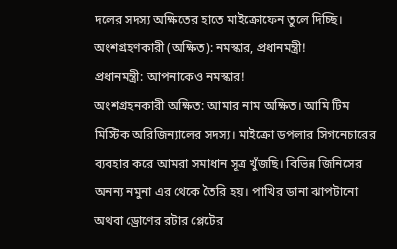দলের সদস্য অক্ষিতের হাতে মাইক্রোফেন তুলে দিচ্ছি।
অংশগ্রহণকারী (অক্ষিত): নমস্কার, প্রধানমন্ত্রী!
প্রধানমন্ত্রী: আপনাকেও নমস্কার!
অংশগ্রহনকারী অক্ষিত: আমার নাম অক্ষিত। আমি টিম মিস্টিক অরিজিন্যালের সদস্য। মাইক্রো ডপলার সিগনেচারের ব্যবহার করে আমরা সমাধান সূত্র খুঁজছি। বিভিন্ন জিনিসের অনন্য নমুনা এর থেকে তৈরি হয়। পাখির ডানা ঝাপটানো অথবা ড্রোণের রটার প্লেটের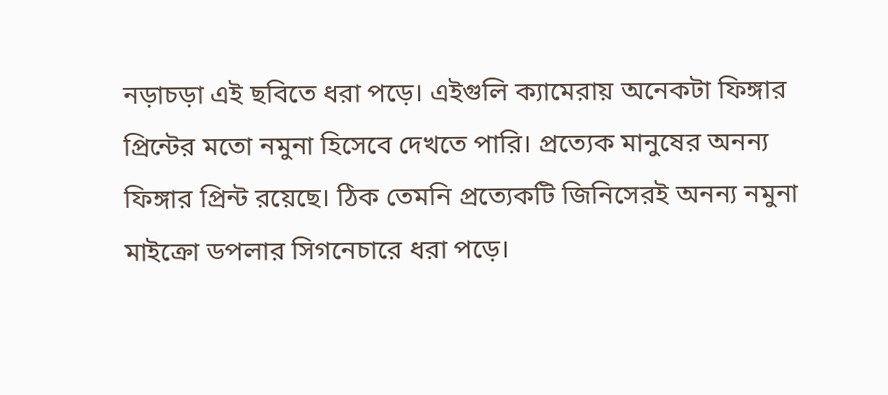নড়াচড়া এই ছবিতে ধরা পড়ে। এইগুলি ক্যামেরায় অনেকটা ফিঙ্গার প্রিন্টের মতো নমুনা হিসেবে দেখতে পারি। প্রত্যেক মানুষের অনন্য ফিঙ্গার প্রিন্ট রয়েছে। ঠিক তেমনি প্রত্যেকটি জিনিসেরই অনন্য নমুনা মাইক্রো ডপলার সিগনেচারে ধরা পড়ে।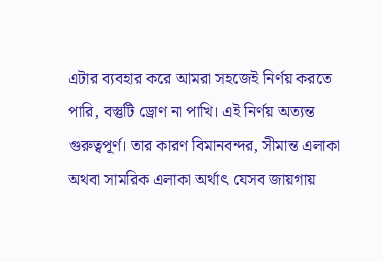এটার ব্যবহার করে আমরা সহজেই নির্ণয় করতে পারি, বস্তুটি ড্রোণ না পাখি। এই নির্ণয় অত্যন্ত গুরুত্বপূর্ণ। তার কারণ বিমানবন্দর, সীমান্ত এলাকা অথবা সামরিক এলাকা অর্থাৎ যেসব জায়গায়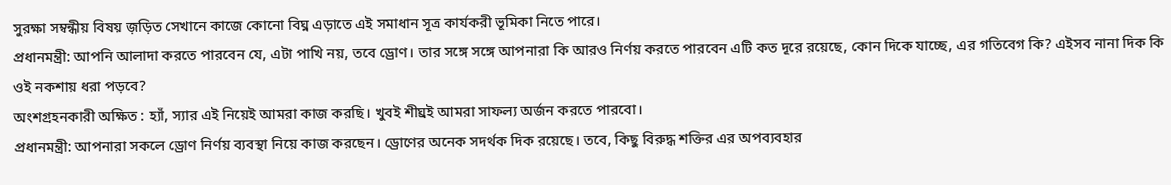সুরক্ষা সম্বন্ধীয় বিষয় জ়ড়িত সেখানে কাজে কোনো বিঘ্ন এড়াতে এই সমাধান সূত্র কার্যকরী ভূমিকা নিতে পারে।
প্রধানমন্ত্রী: আপনি আলাদা করতে পারবেন যে, এটা পাখি নয়, তবে ড্রোণ। তার সঙ্গে সঙ্গে আপনারা কি আরও নির্ণয় করতে পারবেন এটি কত দূরে রয়েছে, কোন দিকে যাচ্ছে, এর গতিবেগ কি? এইসব নানা দিক কি ওই নকশায় ধরা পড়বে?
অংশগ্রহনকারী অক্ষিত : হ্যাঁ, স্যার এই নিয়েই আমরা কাজ করছি। খুবই শীঘ্রই আমরা সাফল্য অর্জন করতে পারবো।
প্রধানমন্ত্রী: আপনারা সকলে ড্রোণ নির্ণয় ব্যবস্থা নিয়ে কাজ করছেন। ড্রোণের অনেক সদর্থক দিক রয়েছে। তবে, কিছু বিরুদ্ধ শক্তির এর অপব্যবহার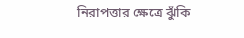নিরাপত্তার ক্ষেত্রে ঝুঁকি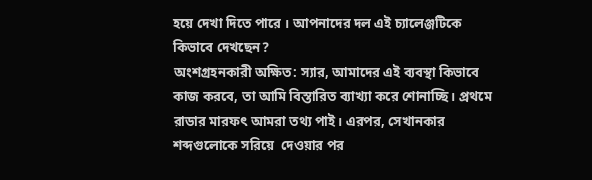হয়ে দেখা দিতে পারে । আপনাদের দল এই চ্যালেঞ্জটিকে কিভাবে দেখছেন?
অংশগ্রহনকারী অক্ষিত: স্যার, আমাদের এই ব্যবস্থা কিভাবে কাজ করবে, তা আমি বিস্তারিত ব্যাখ্যা করে শোনাচ্ছি। প্রথমে রাডার মারফৎ আমরা তথ্য পাই। এরপর, সেখানকার শব্দগুলোকে সরিয়ে  দেওয়ার পর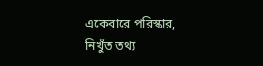একেবারে পরিস্কার, নিখুঁত তথ্য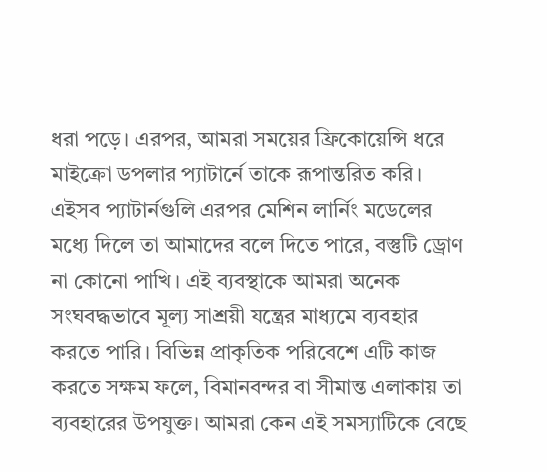ধরা পড়ে। এরপর, আমরা সময়ের ফ্রিকোয়েন্সি ধরে মাইক্রো ডপলার প্যাটার্নে তাকে রূপান্তরিত করি। এইসব প্যাটার্নগুলি এরপর মেশিন লার্নিং মডেলের মধ্যে দিলে তা আমাদের বলে দিতে পারে, বস্তুটি ড্রোণ না কোনো পাখি। এই ব্যবস্থাকে আমরা অনেক সংঘবদ্ধভাবে মূল্য সাশ্রয়ী যন্ত্রের মাধ্যমে ব্যবহার করতে পারি। বিভিন্ন প্রাকৃতিক পরিবেশে এটি কাজ করতে সক্ষম ফলে, বিমানবন্দর বা সীমান্ত এলাকায় তা ব্যবহারের উপযুক্ত। আমরা কেন এই সমস্যাটিকে বেছে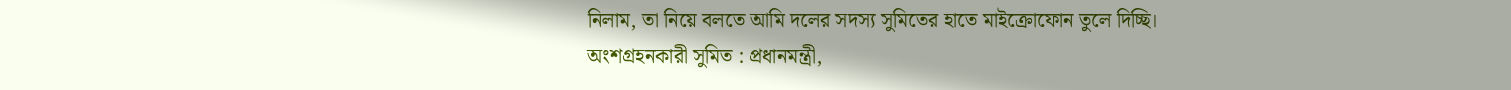নিলাম, তা নিয়ে বলতে আমি দলের সদস্য সুমিতের হাতে মাইক্রোফোন তুলে দিচ্ছি।
অংশগ্রহনকারী সুমিত : প্রধানমন্ত্রী,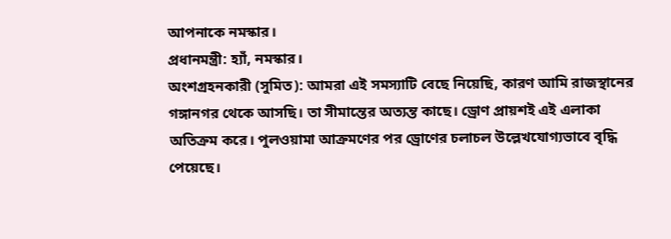আপনাকে নমস্কার।
প্রধানমন্ত্রী: হ্যাঁ, নমস্কার।
অংশগ্রহনকারী (সুমিত): আমরা এই সমস্যাটি বেছে নিয়েছি, কারণ আমি রাজস্থানের গঙ্গানগর থেকে আসছি। তা সীমান্তের অত্যন্ত কাছে। ড্রোণ প্রায়শই এই এলাকা অতিক্রম করে। পুলওয়ামা আক্রমণের পর ড্রোণের চলাচল উল্লেখযোগ্যভাবে বৃদ্ধি পেয়েছে।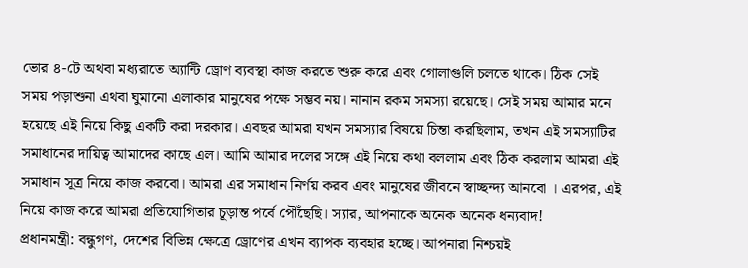ভোর ৪-টে অথবা মধ্যরাতে অ্যান্টি ড্রোণ ব্যবস্থা কাজ করতে শুরু করে এবং গোলাগুলি চলতে থাকে। ঠিক সেই সময় পড়াশুনা এথবা ঘুমানো এলাকার মানুষের পক্ষে সম্ভব নয়। নানান রকম সমস্যা রয়েছে। সেই সময় আমার মনে হয়েছে এই নিয়ে কিছু একটি করা দরকার। এবছর আমরা যখন সমস্যার বিষয়ে চিন্তা করছিলাম, তখন এই সমস্যাটির সমাধানের দায়িত্ব আমাদের কাছে এল। আমি আমার দলের সঙ্গে এই নিয়ে কথা বললাম এবং ঠিক করলাম আমরা এই সমাধান সূত্র নিয়ে কাজ করবো। আমরা এর সমাধান নির্ণয় করব এবং মানুষের জীবনে স্বাচ্ছন্দ্য আনবো । এরপর, এই নিয়ে কাজ করে আমরা প্রতিযোগিতার চূড়ান্ত পর্বে পৌঁছেছি। স্যার, আপনাকে অনেক অনেক ধন্যবাদ!
প্রধানমন্ত্রী: বন্ধুগণ, দেশের বিভিন্ন ক্ষেত্রে ড্রোণের এখন ব্যাপক ব্যবহার হচ্ছে। আপনারা নিশ্চয়ই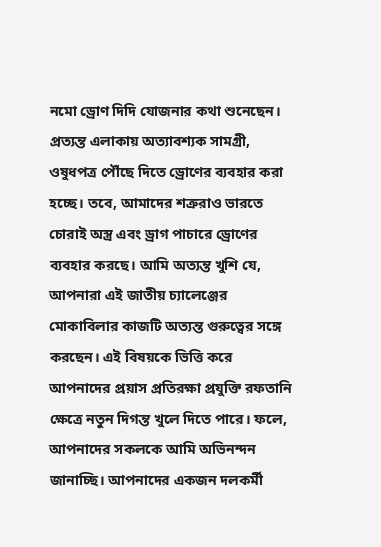নমো ড্রোণ দিদি যোজনার কথা শুনেছেন। প্রত্যন্ত এলাকায় অত্যাবশ্যক সামগ্রী, ওষুধপত্র পৌঁছে দিতে ড্রোণের ব্যবহার করা হচ্ছে। তবে, আমাদের শত্রুরাও ভারতে চোরাই অস্ত্র এবং ড্রাগ পাচারে ড্রোণের ব্যবহার করছে। আমি অত্যন্ত খুশি যে, আপনারা এই জাতীয় চ্যালেঞ্জের মোকাবিলার কাজটি অত্যন্ত গুরুত্বের সঙ্গে করছেন। এই বিষয়কে ভিত্তি করে আপনাদের প্রয়াস প্রতিরক্ষা প্রযুক্তি রফতানি ক্ষেত্রে নতুন দিগন্ত খুলে দিতে পারে। ফলে, আপনাদের সকলকে আমি অভিনন্দন জানাচ্ছি। আপনাদের একজন দলকর্মী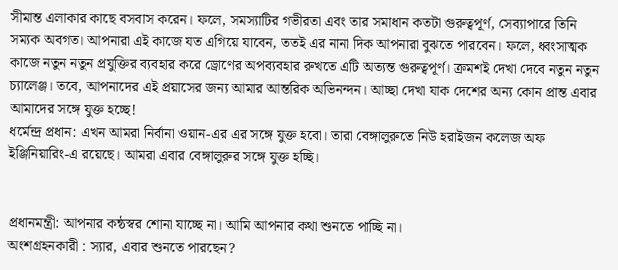সীমান্ত এলাকার কাছে বসবাস করেন। ফলে, সমস্যাটির গভীরতা এবং তার সমাধান কতটা গুরুত্বপূর্ণ, সেব্যাপারে তিনি সম্যক অবগত। আপনারা এই কাজে যত এগিয়ে যাবেন, ততই এর নানা দিক আপনারা বুঝতে পারবেন। ফলে, ধ্বংসাত্মক কাজে নতুন নতুন প্রযুক্তির ব্যবহার করে ড্রোণের অপব্যবহার রুখতে এটি অত্যন্ত গুরুত্বপূর্ণ। ক্রমশই দেখা দেবে নতুন নতুন চ্যালেঞ্জ। তবে, আপনাদের এই প্রয়াসের জন্য আমার আন্তরিক অভিনন্দন। আচ্ছা দেখা যাক দেশের অন্য কোন প্রান্ত এবার আমাদের সঙ্গে যুক্ত হচ্ছে!
ধর্মেন্দ্র প্রধান: এখন আমরা নির্বানা ওয়ান-এর এর সঙ্গে যুক্ত হবো। তারা বেঙ্গালুরুতে নিউ হরাইজন কলেজ অফ ইঞ্জিনিয়ারিং-এ রয়েছে। আমরা এবার বেঙ্গালুরুর সঙ্গে যুক্ত হচ্ছি।


প্রধানমন্ত্রী: আপনার কন্ঠস্বর শোনা যাচ্ছে না। আমি আপনার কথা শুনতে পাচ্ছি না।
অংশগ্রহনকারী : স্যার, এবার শুনতে পারছেন?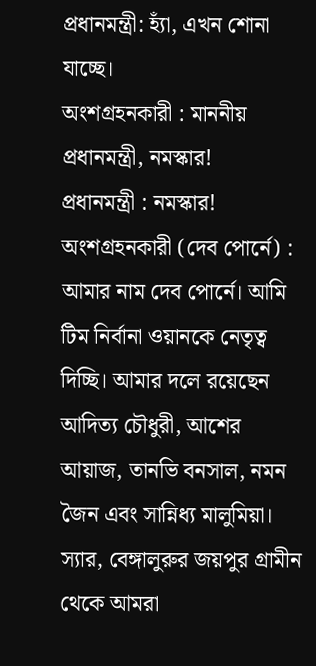প্রধানমন্ত্রী: হ্যাঁ, এখন শোনা যাচ্ছে।
অংশগ্রহনকারী : মাননীয় প্রধানমন্ত্রী, নমস্কার!
প্রধানমন্ত্রী : নমস্কার!
অংশগ্রহনকারী (দেব পোর্নে) : আমার নাম দেব পোর্নে। আমি টিম নির্বানা ওয়ানকে নেতৃত্ব দিচ্ছি। আমার দলে রয়েছেন আদিত্য চৌধুরী, আশের আয়াজ, তানভি বনসাল, নমন জৈন এবং সান্নিধ্য মালুমিয়া। স্যার, বেঙ্গালুরুর জয়পুর গ্রামীন থেকে আমরা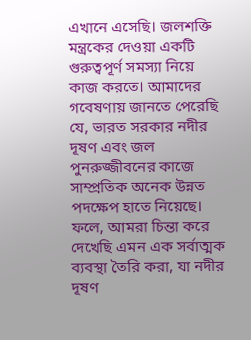এখানে এসেছি। জলশক্তি মন্ত্রকের দেওয়া একটি গুরুত্বপূর্ণ সমস্যা নিয়ে কাজ করতে। আমাদের গবেষণায় জানতে পেরেছি যে, ভারত সরকার নদীর দূষণ এবং জল পুনরুজ্জীবনের কাজে সাম্প্রতিক অনেক উন্নত পদক্ষেপ হাতে নিয়েছে। ফলে, আমরা চিন্তা করে দেখেছি এমন এক সর্বাত্মক ব্যবস্থা তৈরি করা, যা নদীর দূষণ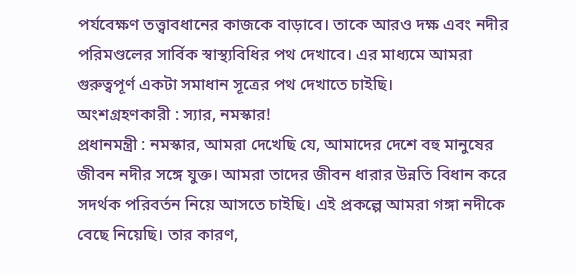পর্যবেক্ষণ তত্ত্বাবধানের কাজকে বাড়াবে। তাকে আরও দক্ষ এবং নদীর পরিমণ্ডলের সার্বিক স্বাস্থ্যবিধির পথ দেখাবে। এর মাধ্যমে আমরা গুরুত্বপূর্ণ একটা সমাধান সূত্রের পথ দেখাতে চাইছি।
অংশগ্রহণকারী : স্যার, নমস্কার!
প্রধানমন্ত্রী : নমস্কার, আমরা দেখেছি যে, আমাদের দেশে বহু মানুষের জীবন নদীর সঙ্গে যুক্ত। আমরা তাদের জীবন ধারার উন্নতি বিধান করে সদর্থক পরিবর্তন নিয়ে আসতে চাইছি। এই প্রকল্পে আমরা গঙ্গা নদীকে বেছে নিয়েছি। তার কারণ,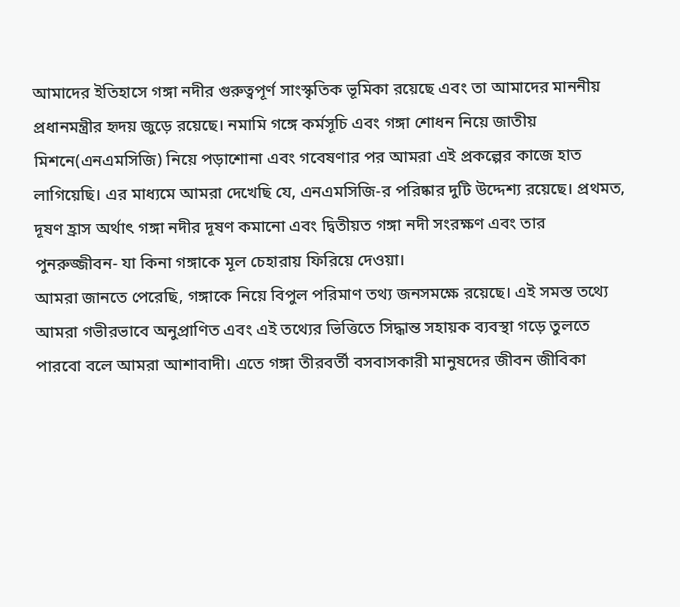আমাদের ইতিহাসে গঙ্গা নদীর গুরুত্বপূর্ণ সাংস্কৃতিক ভূমিকা রয়েছে এবং তা আমাদের মাননীয় প্রধানমন্ত্রীর হৃদয় জুড়ে রয়েছে। নমামি গঙ্গে কর্মসূচি এবং গঙ্গা শোধন নিয়ে জাতীয় মিশনে(এনএমসিজি) নিয়ে পড়াশোনা এবং গবেষণার পর আমরা এই প্রকল্পের কাজে হাত লাগিয়েছি। এর মাধ্যমে আমরা দেখেছি যে, এনএমসিজি-র পরিষ্কার দুটি উদ্দেশ্য রয়েছে। প্রথমত, দূষণ হ্রাস অর্থাৎ গঙ্গা নদীর দূষণ কমানো এবং দ্বিতীয়ত গঙ্গা নদী সংরক্ষণ এবং তার পুনরুজ্জীবন- যা কিনা গঙ্গাকে মূল চেহারায় ফিরিয়ে দেওয়া।
আমরা জানতে পেরেছি, গঙ্গাকে নিয়ে বিপুল পরিমাণ তথ্য জনসমক্ষে রয়েছে। এই সমস্ত তথ্যে আমরা গভীরভাবে অনুপ্রাণিত এবং এই তথ্যের ভিত্তিতে সিদ্ধান্ত সহায়ক ব্যবস্থা গড়ে তুলতে পারবো বলে আমরা আশাবাদী। এতে গঙ্গা তীরবর্তী বসবাসকারী মানুষদের জীবন জীবিকা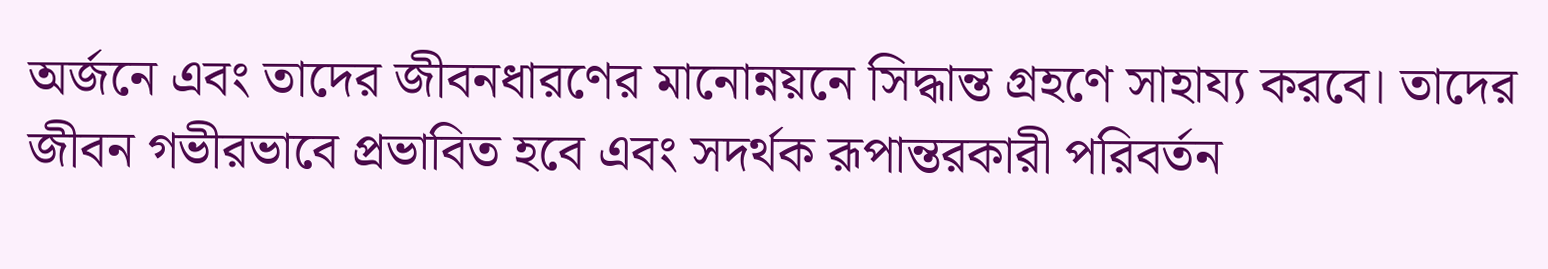অর্জনে এবং তাদের জীবনধারণের মানোন্নয়নে সিদ্ধান্ত গ্রহণে সাহায্য করবে। তাদের জীবন গভীরভাবে প্রভাবিত হবে এবং সদর্থক রূপান্তরকারী পরিবর্তন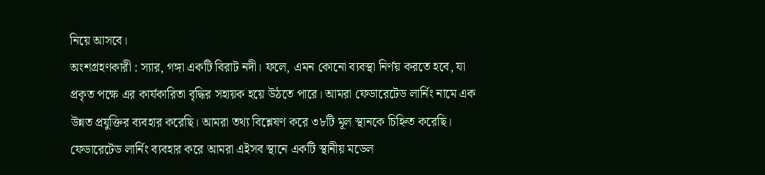নিয়ে আসবে।
অংশগ্রহণকারী : স্যার, গঙ্গা একটি বিরাট নদী। ফলে, এমন কোনো ব্যবস্থা নির্ণয় করতে হবে, যা প্রকৃত পক্ষে এর কার্যকারিতা বৃদ্ধির সহায়ক হয়ে উঠতে পারে। আমরা ফেডারেটেড লার্নিং নামে এক উন্নত প্রযুক্তির ব্যবহার করেছি। আমরা তথ্য বিশ্লেষণ করে ৩৮টি মূল স্থানকে চিহ্নিত করেছি। ফেডারেটেড লার্নিং ব্যবহার করে আমরা এইসব স্থানে একটি স্থানীয় মডেল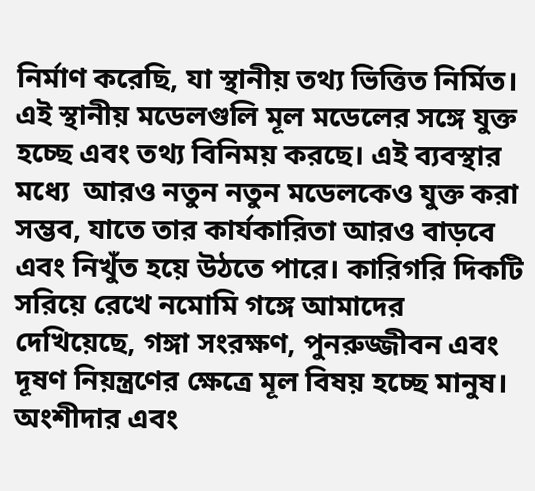নির্মাণ করেছি, যা স্থানীয় তথ্য ভিত্তিত নির্মিত। এই স্থানীয় মডেলগুলি মূল মডেলের সঙ্গে যুক্ত হচ্ছে এবং তথ্য বিনিময় করছে। এই ব্যবস্থার মধ্যে  আরও নতুন নতুন মডেলকেও যুক্ত করা সম্ভব, যাতে তার কার্যকারিতা আরও বাড়বে এবং নিখুঁত হয়ে উঠতে পারে। কারিগরি দিকটি সরিয়ে রেখে নমোমি গঙ্গে আমাদের দেখিয়েছে, গঙ্গা সংরক্ষণ, পুনরুজ্জীবন এবং দূষণ নিয়ন্ত্রণের ক্ষেত্রে মূল বিষয় হচ্ছে মানুষ। অংশীদার এবং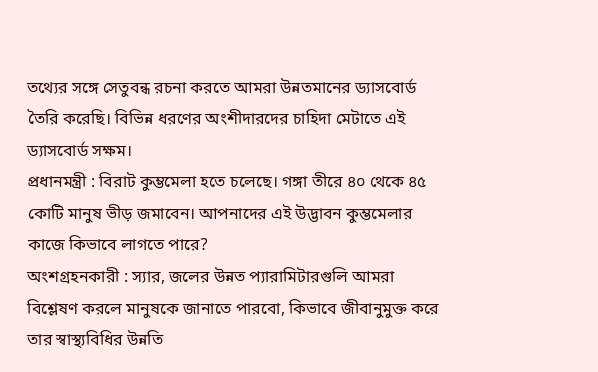তথ্যের সঙ্গে সেতুবন্ধ রচনা করতে আমরা উন্নতমানের ড্যাসবোর্ড তৈরি করেছি। বিভিন্ন ধরণের অংশীদারদের চাহিদা মেটাতে এই ড্যাসবোর্ড সক্ষম।
প্রধানমন্ত্রী : বিরাট কুম্ভমেলা হতে চলেছে। গঙ্গা তীরে ৪০ থেকে ৪৫ কোটি মানুষ ভীড় জমাবেন। আপনাদের এই উদ্ভাবন কুম্ভমেলার কাজে কিভাবে লাগতে পারে?
অংশগ্রহনকারী : স্যার, জলের উন্নত প্যারামিটারগুলি আমরা বিশ্লেষণ করলে মানুষকে জানাতে পারবো, কিভাবে জীবানুমুক্ত করে তার স্বাস্থ্যবিধির উন্নতি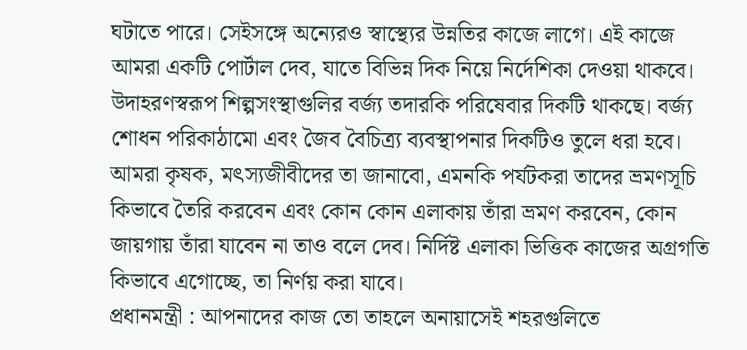ঘটাতে পারে। সেইসঙ্গে অন্যেরও স্বাস্থ্যের উন্নতির কাজে লাগে। এই কাজে আমরা একটি পোর্টাল দেব, যাতে বিভিন্ন দিক নিয়ে নির্দেশিকা দেওয়া থাকবে। উদাহরণস্বরূপ শিল্পসংস্থাগুলির বর্জ্য তদারকি পরিষেবার দিকটি থাকছে। বর্জ্য শোধন পরিকাঠামো এবং জৈব বৈচিত্র্য ব্যবস্থাপনার দিকটিও তুলে ধরা হবে। আমরা কৃষক, মৎস্যজীবীদের তা জানাবো, এমনকি পর্যটকরা তাদের ভ্রমণসূচি কিভাবে তৈরি করবেন এবং কোন কোন এলাকায় তাঁরা ভ্রমণ করবেন, কোন জায়গায় তাঁরা যাবেন না তাও বলে দেব। নির্দিষ্ট এলাকা ভিত্তিক কাজের অগ্রগতি কিভাবে এগোচ্ছে, তা নির্ণয় করা যাবে।
প্রধানমন্ত্রী : আপনাদের কাজ তো তাহলে অনায়াসেই শহরগুলিতে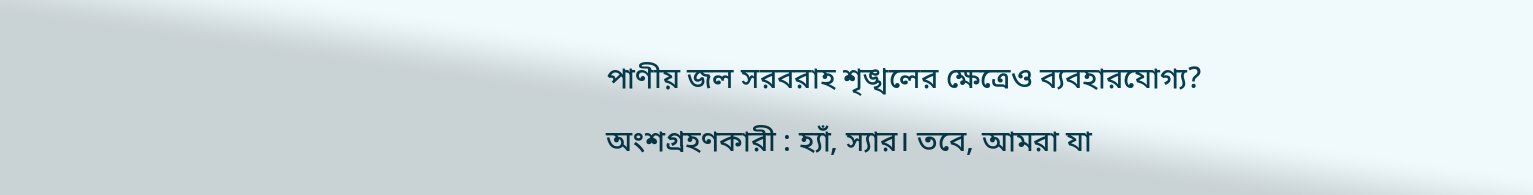পাণীয় জল সরবরাহ শৃঙ্খলের ক্ষেত্রেও ব্যবহারযোগ্য?
অংশগ্রহণকারী : হ্যাঁ, স্যার। তবে, আমরা যা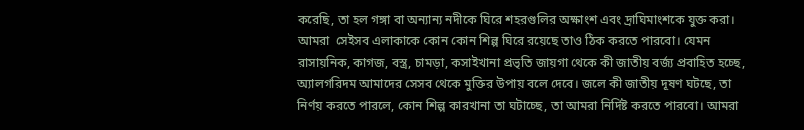করেছি, তা হল গঙ্গা বা অন্যান্য নদীকে ঘিরে শহরগুলির অক্ষাংশ এবং দ্রাঘিমাংশকে যুক্ত করা। আমরা  সেইসব এলাকাকে কোন কোন শিল্প ঘিরে রয়েছে তাও ঠিক করতে পারবো। যেমন রাসায়নিক, কাগজ, বস্ত্র, চামড়া, কসাইখানা প্রভৃতি জায়গা থেকে কী জাতীয় বর্জ্য প্রবাহিত হচ্ছে,  অ্যালগরিদম আমাদের সেসব থেকে মুক্তির উপায় বলে দেবে। জলে কী জাতীয় দূষণ ঘটছে, তা নির্ণয় করতে পারলে, কোন শিল্প কারখানা তা ঘটাচ্ছে, তা আমরা নির্দিষ্ট করতে পারবো। আমরা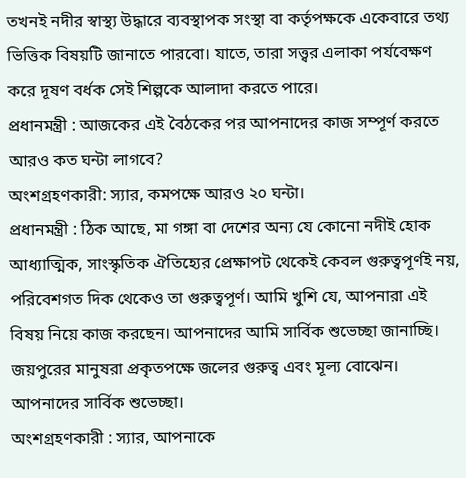তখনই নদীর স্বাস্থ্য উদ্ধারে ব্যবস্থাপক সংস্থা বা কর্তৃপক্ষকে একেবারে তথ্য ভিত্তিক বিষয়টি জানাতে পারবো। যাতে, তারা সত্ত্বর এলাকা পর্যবেক্ষণ করে দূষণ বর্ধক সেই শিল্পকে আলাদা করতে পারে।
প্রধানমন্ত্রী : আজকের এই বৈঠকের পর আপনাদের কাজ সম্পূর্ণ করতে আরও কত ঘন্টা লাগবে?
অংশগ্রহণকারী: স্যার, কমপক্ষে আরও ২০ ঘন্টা।
প্রধানমন্ত্রী : ঠিক আছে, মা গঙ্গা বা দেশের অন্য যে কোনো নদীই হোক আধ্যাত্মিক, সাংস্কৃতিক ঐতিহ্যের প্রেক্ষাপট থেকেই কেবল গুরুত্বপূর্ণই নয়, পরিবেশগত দিক থেকেও তা গুরুত্বপূর্ণ। আমি খুশি যে, আপনারা এই বিষয় নিয়ে কাজ করছেন। আপনাদের আমি সার্বিক শুভেচ্ছা জানাচ্ছি। জয়পুরের মানুষরা প্রকৃতপক্ষে জলের গুরুত্ব এবং মূল্য বোঝেন। আপনাদের সার্বিক শুভেচ্ছা।
অংশগ্রহণকারী : স্যার, আপনাকে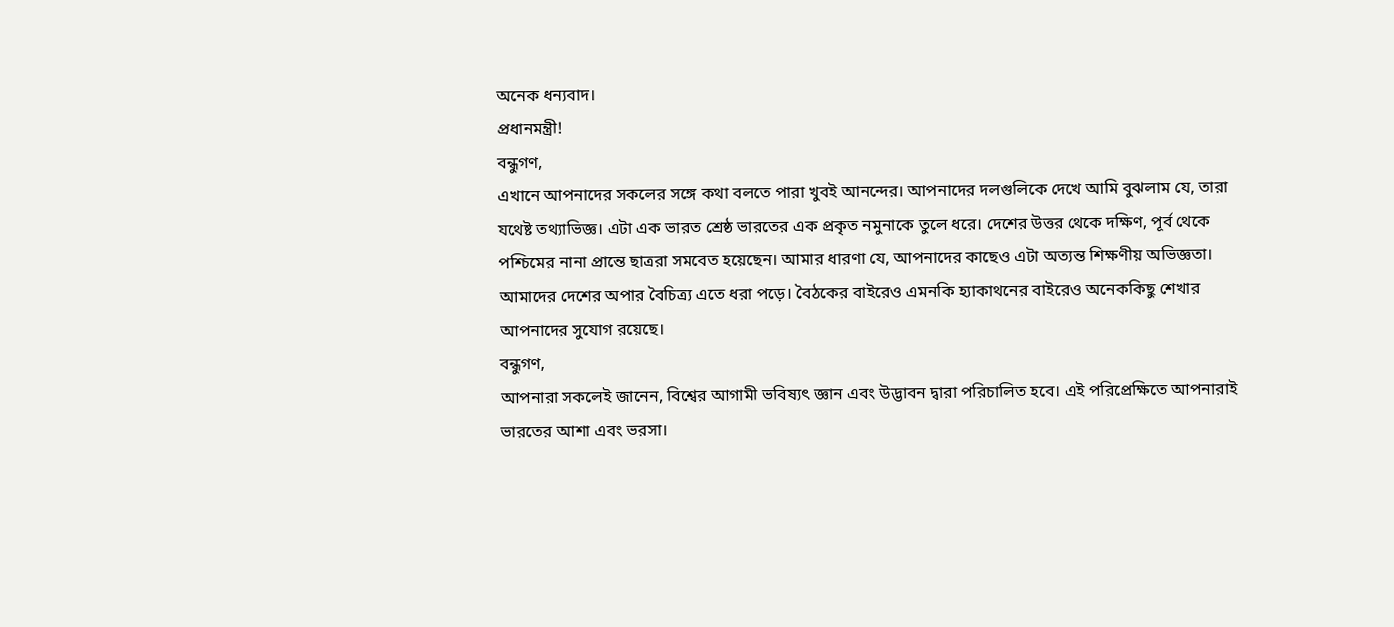অনেক ধন্যবাদ।
প্রধানমন্ত্রী!
বন্ধুগণ,
এখানে আপনাদের সকলের সঙ্গে কথা বলতে পারা খুবই আনন্দের। আপনাদের দলগুলিকে দেখে আমি বুঝলাম যে, তারা যথেষ্ট তথ্যাভিজ্ঞ। এটা এক ভারত শ্রেষ্ঠ ভারতের এক প্রকৃত নমুনাকে তুলে ধরে। দেশের উত্তর থেকে দক্ষিণ, পূর্ব থেকে পশ্চিমের নানা প্রান্তে ছাত্ররা সমবেত হয়েছেন। আমার ধারণা যে, আপনাদের কাছেও এটা অত্যন্ত শিক্ষণীয় অভিজ্ঞতা। আমাদের দেশের অপার বৈচিত্র্য এতে ধরা পড়ে। বৈঠকের বাইরেও এমনকি হ্যাকাথনের বাইরেও অনেককিছু শেখার আপনাদের সুযোগ রয়েছে।
বন্ধুগণ,
আপনারা সকলেই জানেন, বিশ্বের আগামী ভবিষ্যৎ জ্ঞান এবং উদ্ভাবন দ্বারা পরিচালিত হবে। এই পরিপ্রেক্ষিতে আপনারাই ভারতের আশা এবং ভরসা।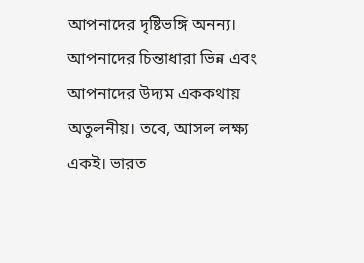আপনাদের দৃষ্টিভঙ্গি অনন্য। আপনাদের চিন্তাধারা ভিন্ন এবং আপনাদের উদ্যম এককথায় অতুলনীয়। তবে, আসল লক্ষ্য একই। ভারত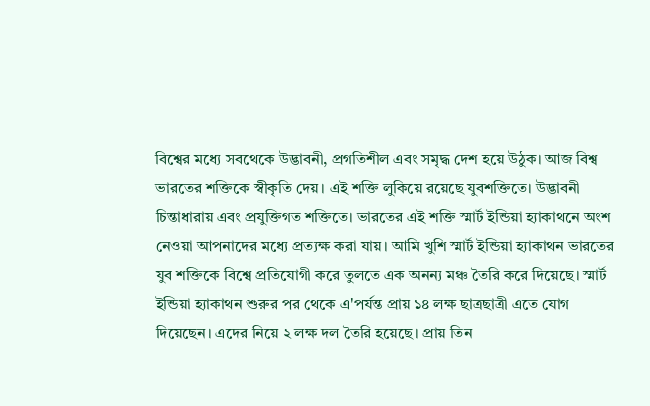বিশ্বের মধ্যে সবথেকে উদ্ভাবনী, প্রগতিশীল এবং সমৃদ্ধ দেশ হয়ে উঠুক। আজ বিশ্ব ভারতের শক্তিকে স্বীকৃতি দেয়। এই শক্তি লুকিয়ে রয়েছে যুবশক্তিতে। উদ্ভাবনী চিন্তাধারায় এবং প্রযুক্তিগত শক্তিতে। ভারতের এই শক্তি স্মার্ট ইন্ডিয়া হ্যাকাথনে অংশ নেওয়া আপনাদের মধ্যে প্রত্যক্ষ করা যায়। আমি খুশি স্মার্ট ইন্ডিয়া হ্যাকাথন ভারতের যুব শক্তিকে বিশ্বে প্রতিযোগী করে তুলতে এক অনন্য মঞ্চ তৈরি করে দিয়েছে। স্মার্ট ইন্ডিয়া হ্যাকাথন শুরুর পর থেকে এ'পর্যন্ত প্রায় ১৪ লক্ষ ছাত্রছাত্রী এতে যোগ দিয়েছেন। এদের নিয়ে ২ লক্ষ দল তৈরি হয়েছে। প্রায় তিন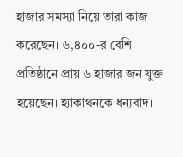হাজার সমস্যা নিয়ে তারা কাজ করেছেন। ৬,৪০০-র বেশি প্রতিষ্ঠানে প্রায় ৬ হাজার জন যুক্ত হয়েছেন। হ্যাকাথনকে ধন্যবাদ।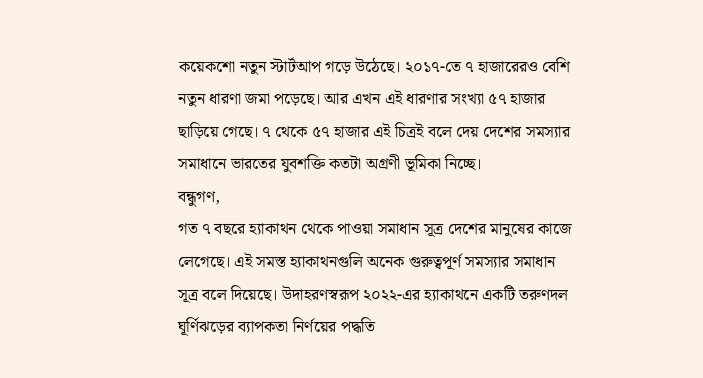কয়েকশো নতুন স্টার্টআপ গড়ে উঠেছে। ২০১৭-তে ৭ হাজারেরও বেশি নতুন ধারণা জমা পড়েছে। আর এখন এই ধারণার সংখ্যা ৫৭ হাজার ছাড়িয়ে গেছে। ৭ থেকে ৫৭ হাজার এই চিত্রই বলে দেয় দেশের সমস্যার সমাধানে ভারতের যুবশক্তি কতটা অগ্রণী ভূমিকা নিচ্ছে।
বন্ধুগণ,
গত ৭ বছরে হ্যাকাথন থেকে পাওয়া সমাধান সূত্র দেশের মানুষের কাজে লেগেছে। এই সমস্ত হ্যাকাথনগুলি অনেক গুরুত্বপূর্ণ সমস্যার সমাধান সূত্র বলে দিয়েছে। উদাহরণস্বরূপ ২০২২-এর হ্যাকাথনে একটি তরুণদল ঘূর্ণিঝড়ের ব্যাপকতা নির্ণয়ের পদ্ধতি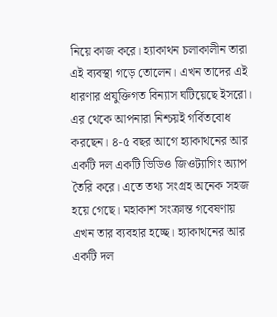নিয়ে কাজ করে। হ্যাকাথন চলাকালীন তারা এই ব্যবস্থা গড়ে তোলেন। এখন তাদের এই ধারণার প্রযুক্তিগত বিন্যাস ঘটিয়েছে ইসরো। এর থেকে আপনারা নিশ্চয়ই গর্বিতবোধ করছেন। ৪-৫ বছর আগে হ্যাকাথনের আর একটি দল একটি ভিডিও জিওট্যাগিং অ্যাপ তৈরি করে। এতে তথ্য সংগ্রহ অনেক সহজ হয়ে গেছে। মহাকাশ সংক্রান্ত গবেষণায় এখন তার ব্যবহার হচ্ছে। হ্যাকাথনের আর একটি দল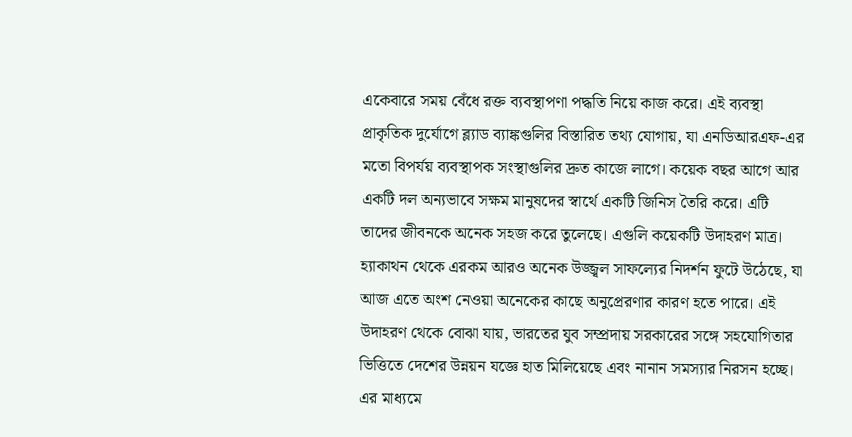একেবারে সময় বেঁধে রক্ত ব্যবস্থাপণা পদ্ধতি নিয়ে কাজ করে। এই ব্যবস্থা প্রাকৃতিক দুর্যোগে ব্ল্যাড ব্যাঙ্কগুলির বিস্তারিত তথ্য যোগায়, যা এনডিআরএফ-এর মতো বিপর্যয় ব্যবস্থাপক সংস্থাগুলির দ্রুত কাজে লাগে। কয়েক বছর আগে আর একটি দল অন্যভাবে সক্ষম মানুষদের স্বার্থে একটি জিনিস তৈরি করে। এটি তাদের জীবনকে অনেক সহজ করে তুলেছে। এগুলি কয়েকটি উদাহরণ মাত্র। হ্যাকাথন থেকে এরকম আরও অনেক উজ্জ্বল সাফল্যের নিদর্শন ফুটে উঠেছে, যা আজ এতে অংশ নেওয়া অনেকের কাছে অনুপ্রেরণার কারণ হতে পারে। এই উদাহরণ থেকে বোঝা যায়, ভারতের যুব সম্প্রদায় সরকারের সঙ্গে সহযোগিতার ভিত্তিতে দেশের উন্নয়ন যজ্ঞে হাত মিলিয়েছে এবং নানান সমস্যার নিরসন হচ্ছে। এর মাধ্যমে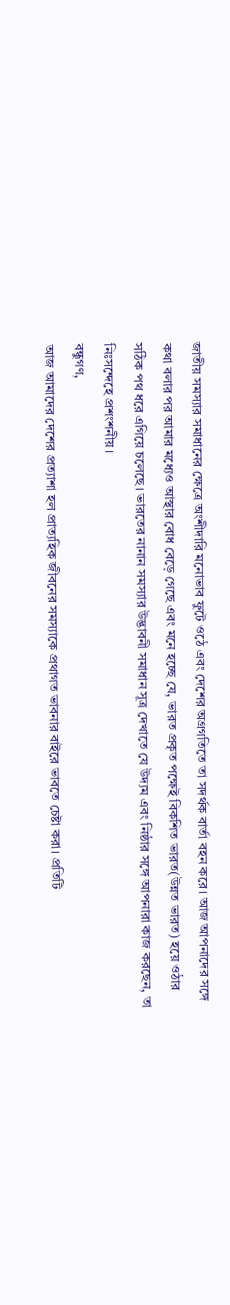জাতীয় সমস্যার সমাধানের ক্ষেত্রে অংশীদারি মনোভাব ফুটে ওঠে এবং দেশের অগ্রগতিতে তা সদর্থক বার্তা বহন করে। আজ আপনাদের সঙ্গে কথা বলার পর আমার মধ্যেও আস্থার বোধ বেড়ে গেছে এবং মনে হচ্ছে যে, ভারত প্রকৃত পক্ষেই বিকশিত ভারত(উন্নত ভারত) হয়ে ওঠার সঠিক পথ ধরে এগিয়ে চলেছে। ভারতের নানান সমস্যার উদ্ভাবনী সমাধান সূত্র দেখাতে যে উদ্যম এবং নিষ্ঠার সঙ্গে আপনারা কাজ করছেন, তা নিঃসন্দেহে প্রশংশনীয়।
বন্ধুগণ,
আজ আমাদের দেশের প্রত্যাশা হল প্রাত্যহিক জীবনের সমস্যাকে প্রথাগত ভাবনার বাইরে ভাবতে চেষ্টা করা। প্রতিটি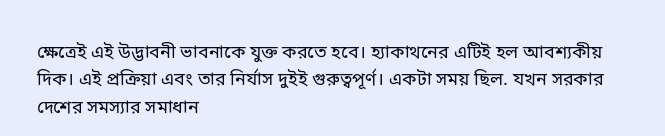ক্ষেত্রেই এই উদ্ভাবনী ভাবনাকে যুক্ত করতে হবে। হ্যাকাথনের এটিই হল আবশ্যকীয় দিক। এই প্রক্রিয়া এবং তার নির্যাস দুইই গুরুত্বপূর্ণ। একটা সময় ছিল. যখন সরকার দেশের সমস্যার সমাধান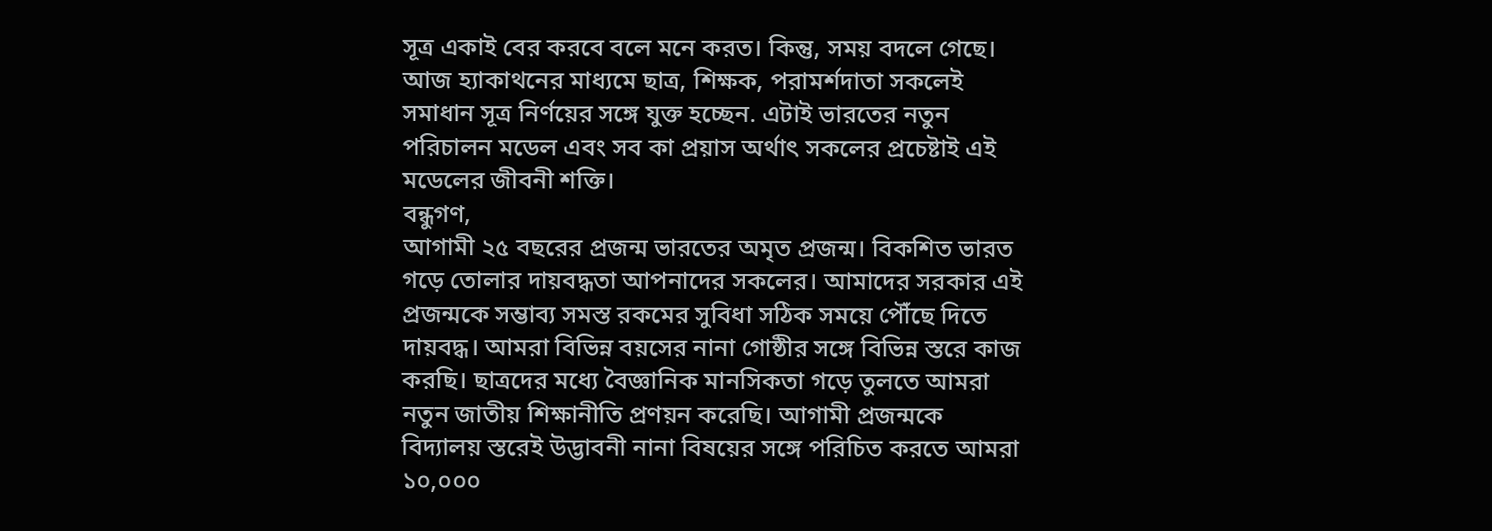সূত্র একাই বের করবে বলে মনে করত। কিন্তু, সময় বদলে গেছে। আজ হ্যাকাথনের মাধ্যমে ছাত্র, শিক্ষক, পরামর্শদাতা সকলেই সমাধান সূত্র নির্ণয়ের সঙ্গে যুক্ত হচ্ছেন. এটাই ভারতের নতুন পরিচালন মডেল এবং সব কা প্রয়াস অর্থাৎ সকলের প্রচেষ্টাই এই মডেলের জীবনী শক্তি।
বন্ধুগণ,
আগামী ২৫ বছরের প্রজন্ম ভারতের অমৃত প্রজন্ম। বিকশিত ভারত গড়ে তোলার দায়বদ্ধতা আপনাদের সকলের। আমাদের সরকার এই প্রজন্মকে সম্ভাব্য সমস্ত রকমের সুবিধা সঠিক সময়ে পৌঁছে দিতে দায়বদ্ধ। আমরা বিভিন্ন বয়সের নানা গোষ্ঠীর সঙ্গে বিভিন্ন স্তরে কাজ করছি। ছাত্রদের মধ্যে বৈজ্ঞানিক মানসিকতা গড়ে তুলতে আমরা নতুন জাতীয় শিক্ষানীতি প্রণয়ন করেছি। আগামী প্রজন্মকে বিদ্যালয় স্তরেই উদ্ভাবনী নানা বিষয়ের সঙ্গে পরিচিত করতে আমরা ১০,০০০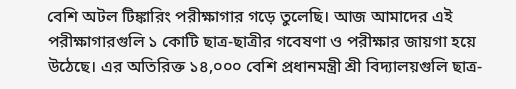বেশি অটল টিঙ্কারিং পরীক্ষাগার গড়ে তুলেছি। আজ আমাদের এই পরীক্ষাগারগুলি ১ কোটি ছাত্র-ছাত্রীর গবেষণা ও পরীক্ষার জায়গা হয়ে উঠেছে। এর অতিরিক্ত ১৪,০০০ বেশি প্রধানমন্ত্রী শ্রী বিদ্যালয়গুলি ছাত্র-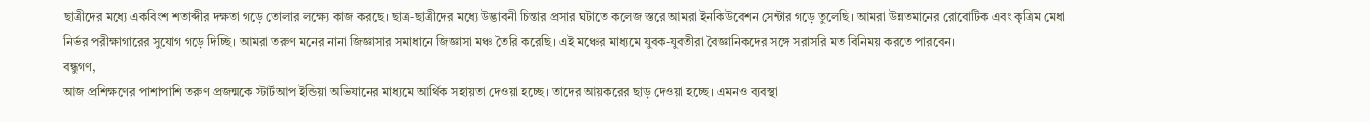ছাত্রীদের মধ্যে একবিংশ শতাব্দীর দক্ষতা গড়ে তোলার লক্ষ্যে কাজ করছে। ছাত্র-ছাত্রীদের মধ্যে উদ্ভাবনী চিন্তার প্রসার ঘটাতে কলেজ স্তরে আমরা ইনকিউবেশন সেন্টার গড়ে তুলেছি। আমরা উন্নতমানের রোবোটিক এবং কৃত্রিম মেধা নির্ভর পরীক্ষাগারের সুযোগ গড়ে দিচ্ছি। আমরা তরুণ মনের নানা জিজ্ঞাসার সমাধানে জিজ্ঞাসা মঞ্চ তৈরি করেছি। এই মঞ্চের মাধ্যমে যুবক-যুবতীরা বৈজ্ঞানিকদের সঙ্গে সরাসরি মত বিনিময় করতে পারবেন।
বন্ধুগণ,
আজ প্রশিক্ষণের পাশাপাশি তরুণ প্রজন্মকে স্টার্টআপ ইন্ডিয়া অভিযানের মাধ্যমে আর্থিক সহায়তা দেওয়া হচ্ছে। তাদের আয়করের ছাড় দেওয়া হচ্ছে। এমনও ব্যবস্থা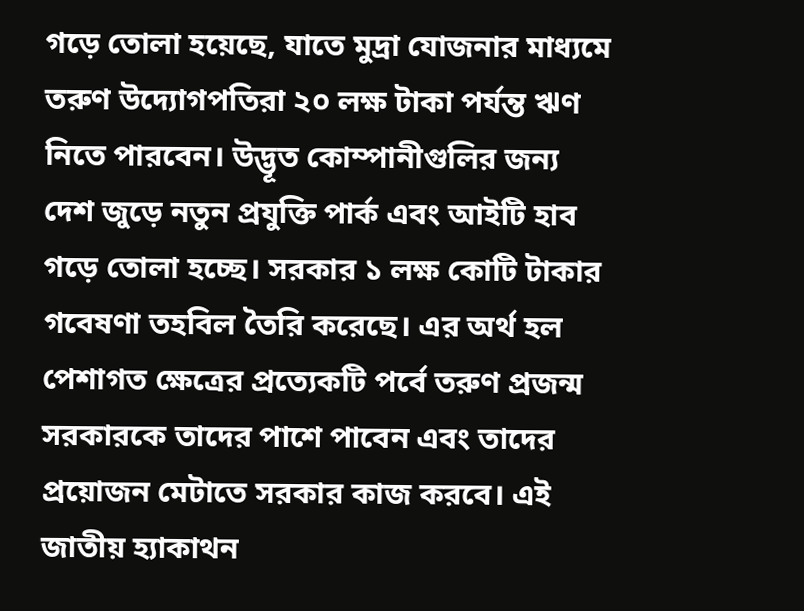গড়ে তোলা হয়েছে, যাতে মুদ্রা যোজনার মাধ্যমে তরুণ উদ্যোগপতিরা ২০ লক্ষ টাকা পর্যন্ত ঋণ নিতে পারবেন। উদ্ভূত কোম্পানীগুলির জন্য দেশ জুড়ে নতুন প্রযুক্তি পার্ক এবং আইটি হাব গড়ে তোলা হচ্ছে। সরকার ১ লক্ষ কোটি টাকার গবেষণা তহবিল তৈরি করেছে। এর অর্থ হল পেশাগত ক্ষেত্রের প্রত্যেকটি পর্বে তরুণ প্রজন্ম সরকারকে তাদের পাশে পাবেন এবং তাদের প্রয়োজন মেটাতে সরকার কাজ করবে। এই জাতীয় হ্যাকাথন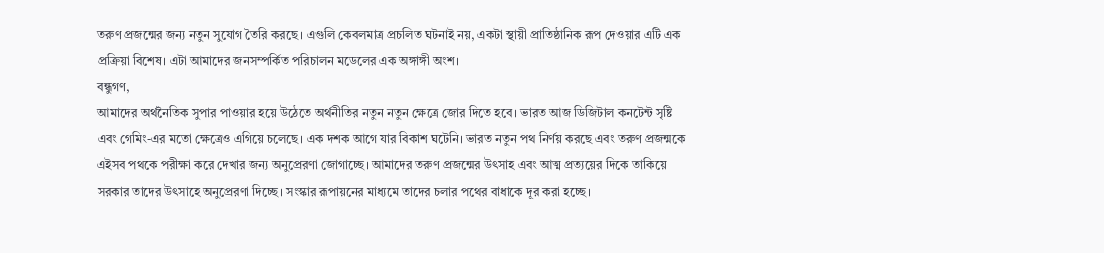তরুণ প্রজন্মের জন্য নতুন সুযোগ তৈরি করছে। এগুলি কেবলমাত্র প্রচলিত ঘটনাই নয়, একটা স্থায়ী প্রাতিষ্ঠানিক রূপ দেওয়ার এটি এক প্রক্রিয়া বিশেষ। এটা আমাদের জনসম্পর্কিত পরিচালন মডেলের এক অঙ্গাঙ্গী অংশ।
বন্ধুগণ,
আমাদের অর্থনৈতিক সুপার পাওয়ার হয়ে উঠেতে অর্থনীতির নতুন নতুন ক্ষেত্রে জোর দিতে হবে। ভারত আজ ডিজিটাল কনটেন্ট সৃষ্টি এবং গেমিং-এর মতো ক্ষেত্রেও এগিয়ে চলেছে। এক দশক আগে যার বিকাশ ঘটেনি। ভারত নতুন পথ নির্ণয় করছে এবং তরুণ প্রজন্মকে এইসব পথকে পরীক্ষা করে দেখার জন্য অনুপ্রেরণা জোগাচ্ছে। আমাদের তরুণ প্রজন্মের উৎসাহ এবং আত্ম প্রত্যয়ের দিকে তাকিয়ে সরকার তাদের উৎসাহে অনুপ্রেরণা দিচ্ছে। সংস্কার রূপায়নের মাধ্যমে তাদের চলার পথের বাধাকে দূর করা হচ্ছে।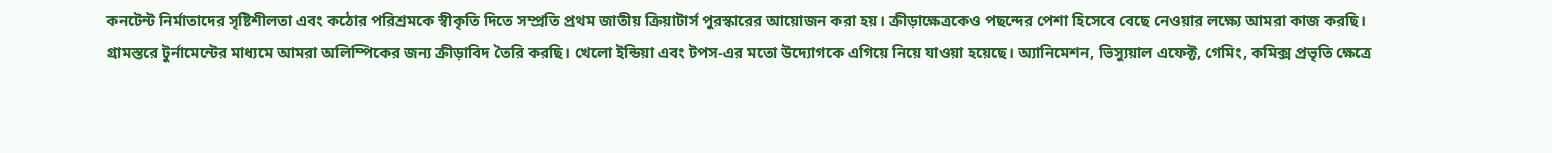কনটেন্ট নির্মাতাদের সৃষ্টিশীলতা এবং কঠোর পরিশ্রমকে স্বীকৃতি দিতে সম্প্রতি প্রথম জাতীয় ক্রিয়াটার্স পুরস্কারের আয়োজন করা হয়। ক্রীড়াক্ষেত্রকেও পছন্দের পেশা হিসেবে বেছে নেওয়ার লক্ষ্যে আমরা কাজ করছি। গ্রামস্তরে টুর্নামেন্টের মাধ্যমে আমরা অলিম্পিকের জন্য ক্রীড়াবিদ তৈরি করছি। খেলো ইন্ডিয়া এবং টপস-এর মতো উদ্যোগকে এগিয়ে নিয়ে যাওয়া হয়েছে। অ্যানিমেশন, ভিস্যুয়াল এফেক্ট, গেমিং, কমিক্স প্রভৃতি ক্ষেত্রে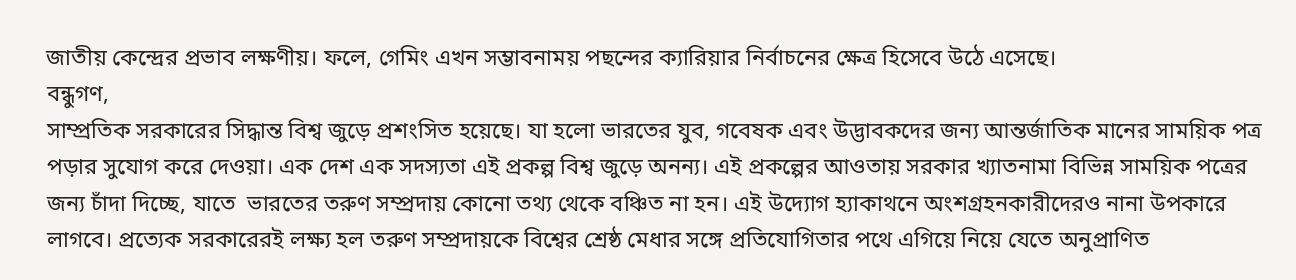জাতীয় কেন্দ্রের প্রভাব লক্ষণীয়। ফলে, গেমিং এখন সম্ভাবনাময় পছন্দের ক্যারিয়ার নির্বাচনের ক্ষেত্র হিসেবে উঠে এসেছে।
বন্ধুগণ,
সাম্প্রতিক সরকারের সিদ্ধান্ত বিশ্ব জুড়ে প্রশংসিত হয়েছে। যা হলো ভারতের যুব, গবেষক এবং উদ্ভাবকদের জন্য আন্তর্জাতিক মানের সাময়িক পত্র পড়ার সুযোগ করে দেওয়া। এক দেশ এক সদস্যতা এই প্রকল্প বিশ্ব জুড়ে অনন্য। এই প্রকল্পের আওতায় সরকার খ্যাতনামা বিভিন্ন সাময়িক পত্রের  জন্য চাঁদা দিচ্ছে, যাতে  ভারতের তরুণ সম্প্রদায় কোনো তথ্য থেকে বঞ্চিত না হন। এই উদ্যোগ হ্যাকাথনে অংশগ্রহনকারীদেরও নানা উপকারে লাগবে। প্রত্যেক সরকারেরই লক্ষ্য হল তরুণ সম্প্রদায়কে বিশ্বের শ্রেষ্ঠ মেধার সঙ্গে প্রতিযোগিতার পথে এগিয়ে নিয়ে যেতে অনুপ্রাণিত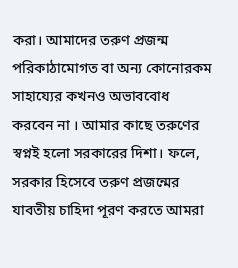করা। আমাদের তরুণ প্রজন্ম পরিকাঠামোগত বা অন্য কোনোরকম সাহায্যের কখনও অভাববোধ করবেন না । আমার কাছে তরুণের স্বপ্নই হলো সরকারের দিশা। ফলে, সরকার হিসেবে তরুণ প্রজন্মের যাবতীয় চাহিদা পূরণ করতে আমরা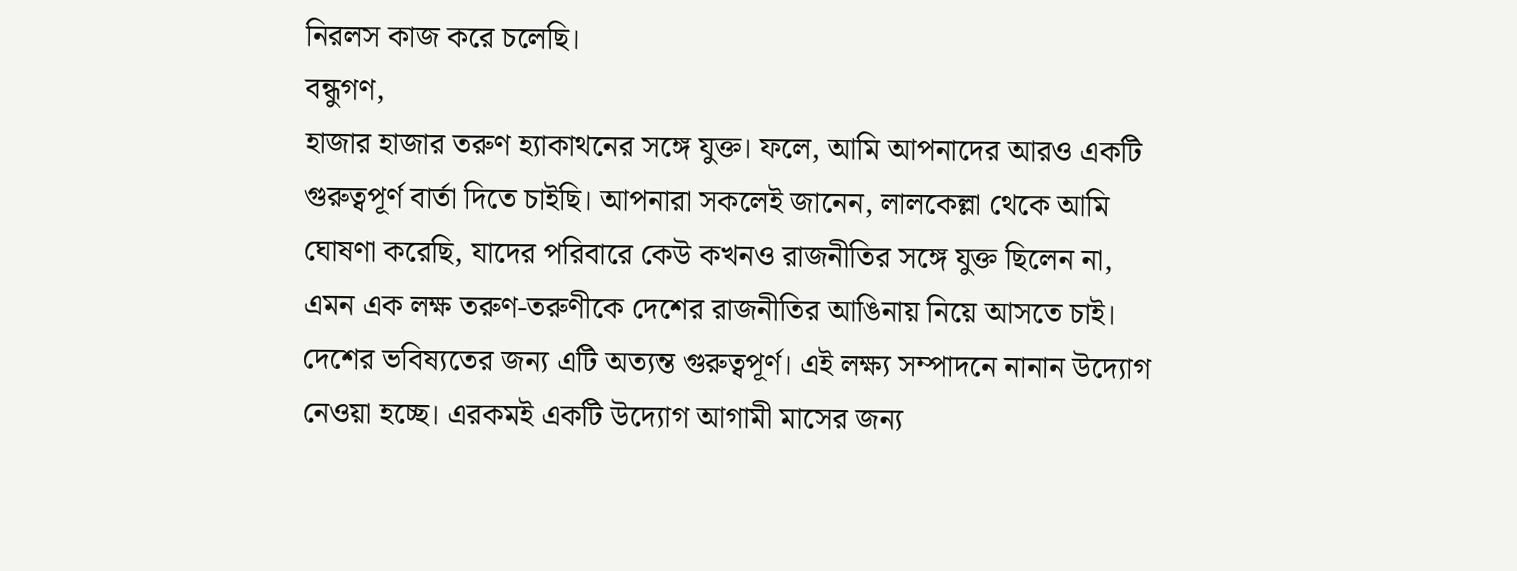নিরলস কাজ করে চলেছি।
বন্ধুগণ,
হাজার হাজার তরুণ হ্যাকাথনের সঙ্গে যুক্ত। ফলে, আমি আপনাদের আরও একটি গুরুত্বপূর্ণ বার্তা দিতে চাইছি। আপনারা সকলেই জানেন, লালকেল্লা থেকে আমি ঘোষণা করেছি, যাদের পরিবারে কেউ কখনও রাজনীতির সঙ্গে যুক্ত ছিলেন না, এমন এক লক্ষ তরুণ-তরুণীকে দেশের রাজনীতির আঙিনায় নিয়ে আসতে চাই। দেশের ভবিষ্যতের জন্য এটি অত্যন্ত গুরুত্বপূর্ণ। এই লক্ষ্য সম্পাদনে নানান উদ্যোগ নেওয়া হচ্ছে। এরকমই একটি উদ্যোগ আগামী মাসের জন্য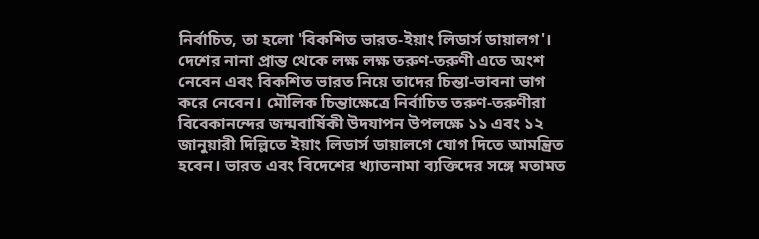নির্বাচিত, তা হলো 'বিকশিত ভারত-ইয়াং লিডার্স ডায়ালগ'। দেশের নানা প্রান্ত থেকে লক্ষ লক্ষ তরুণ-তরুণী এতে অংশ নেবেন এবং বিকশিত ভারত নিয়ে তাদের চিন্তা-ভাবনা ভাগ করে নেবেন। মৌলিক চিন্তাক্ষেত্রে নির্বাচিত তরুণ-তরুণীরা বিবেকানন্দের জন্মবার্ষিকী উদযাপন উপলক্ষে ১১ এবং ১২ জানুয়ারী দিল্লিতে ইয়াং লিডার্স ডায়ালগে যোগ দিতে আমন্ত্রিত হবেন। ভারত এবং বিদেশের খ্যাতনামা ব্যক্তিদের সঙ্গে মতামত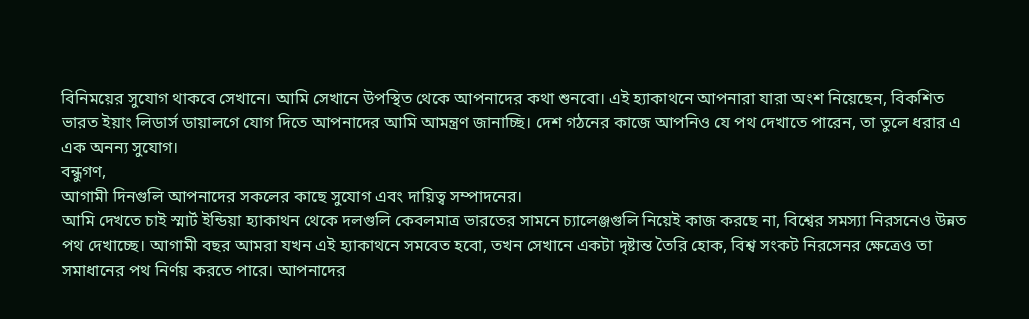বিনিময়ের সুযোগ থাকবে সেখানে। আমি সেখানে উপস্থিত থেকে আপনাদের কথা শুনবো। এই হ্যাকাথনে আপনারা যারা অংশ নিয়েছেন, বিকশিত ভারত ইয়াং লিডার্স ডায়ালগে যোগ দিতে আপনাদের আমি আমন্ত্রণ জানাচ্ছি। দেশ গঠনের কাজে আপনিও যে পথ দেখাতে পারেন, তা তুলে ধরার এ এক অনন্য সুযোগ।
বন্ধুগণ,
আগামী দিনগুলি আপনাদের সকলের কাছে সুযোগ এবং দায়িত্ব সম্পাদনের।
আমি দেখতে চাই স্মার্ট ইন্ডিয়া হ্যাকাথন থেকে দলগুলি কেবলমাত্র ভারতের সামনে চ্যালেঞ্জগুলি নিয়েই কাজ করছে না, বিশ্বের সমস্যা নিরসনেও উন্নত পথ দেখাচ্ছে। আগামী বছর আমরা যখন এই হ্যাকাথনে সমবেত হবো, তখন সেখানে একটা দৃষ্টান্ত তৈরি হোক, বিশ্ব সংকট নিরসেনর ক্ষেত্রেও তা সমাধানের পথ নির্ণয় করতে পারে। আপনাদের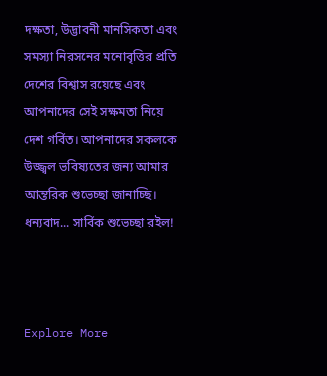দক্ষতা, উদ্ভাবনী মানসিকতা এবং সমস্যা নিরসনের মনোবৃত্তির প্রতি দেশের বিশ্বাস রয়েছে এবং আপনাদের সেই সক্ষমতা নিয়ে দেশ গর্বিত। আপনাদের সকলকে উজ্জ্বল ভবিষ্যতের জন্য আমার আন্তরিক শুভেচ্ছা জানাচ্ছি।
ধন্যবাদ... সার্বিক শুভেচ্ছা রইল!



Explore More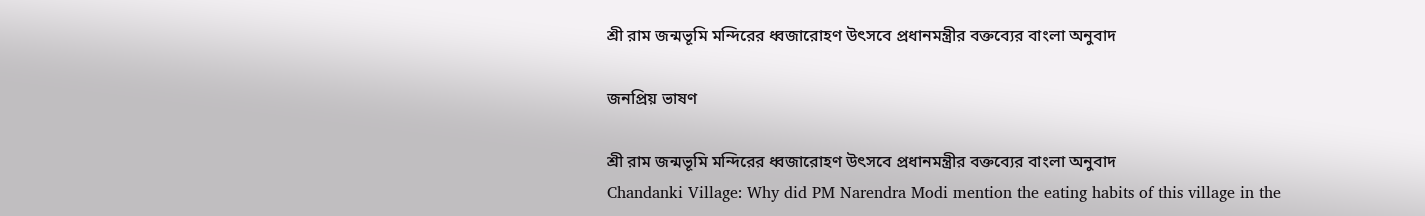শ্রী রাম জন্মভূমি মন্দিরের ধ্বজারোহণ উৎসবে প্রধানমন্ত্রীর বক্তব্যের বাংলা অনুবাদ

জনপ্রিয় ভাষণ

শ্রী রাম জন্মভূমি মন্দিরের ধ্বজারোহণ উৎসবে প্রধানমন্ত্রীর বক্তব্যের বাংলা অনুবাদ
Chandanki Village: Why did PM Narendra Modi mention the eating habits of this village in the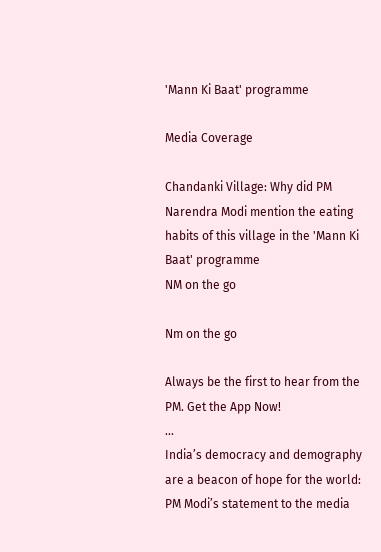'Mann Ki Baat' programme

Media Coverage

Chandanki Village: Why did PM Narendra Modi mention the eating habits of this village in the 'Mann Ki Baat' programme
NM on the go

Nm on the go

Always be the first to hear from the PM. Get the App Now!
...
India’s democracy and demography are a beacon of hope for the world: PM Modi’s statement to the media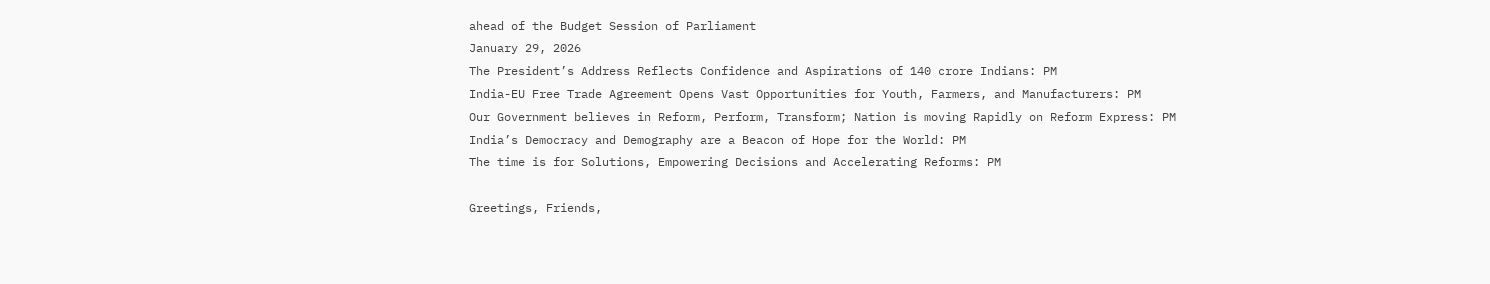ahead of the Budget Session of Parliament
January 29, 2026
The President’s Address Reflects Confidence and Aspirations of 140 crore Indians: PM
India-EU Free Trade Agreement Opens Vast Opportunities for Youth, Farmers, and Manufacturers: PM
Our Government believes in Reform, Perform, Transform; Nation is moving Rapidly on Reform Express: PM
India’s Democracy and Demography are a Beacon of Hope for the World: PM
The time is for Solutions, Empowering Decisions and Accelerating Reforms: PM

Greetings, Friends,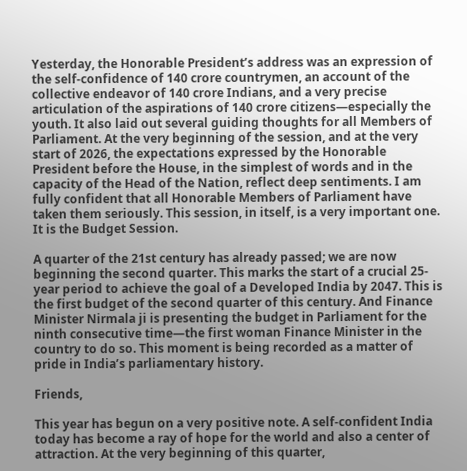Yesterday, the Honorable President’s address was an expression of the self-confidence of 140 crore countrymen, an account of the collective endeavor of 140 crore Indians, and a very precise articulation of the aspirations of 140 crore citizens—especially the youth. It also laid out several guiding thoughts for all Members of Parliament. At the very beginning of the session, and at the very start of 2026, the expectations expressed by the Honorable President before the House, in the simplest of words and in the capacity of the Head of the Nation, reflect deep sentiments. I am fully confident that all Honorable Members of Parliament have taken them seriously. This session, in itself, is a very important one. It is the Budget Session.

A quarter of the 21st century has already passed; we are now beginning the second quarter. This marks the start of a crucial 25-year period to achieve the goal of a Developed India by 2047. This is the first budget of the second quarter of this century. And Finance Minister Nirmala ji is presenting the budget in Parliament for the ninth consecutive time—the first woman Finance Minister in the country to do so. This moment is being recorded as a matter of pride in India’s parliamentary history.

Friends,

This year has begun on a very positive note. A self-confident India today has become a ray of hope for the world and also a center of attraction. At the very beginning of this quarter,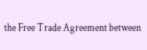the Free Trade Agreement between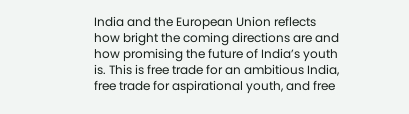India and the European Union reflects how bright the coming directions are and how promising the future of India’s youth is. This is free trade for an ambitious India, free trade for aspirational youth, and free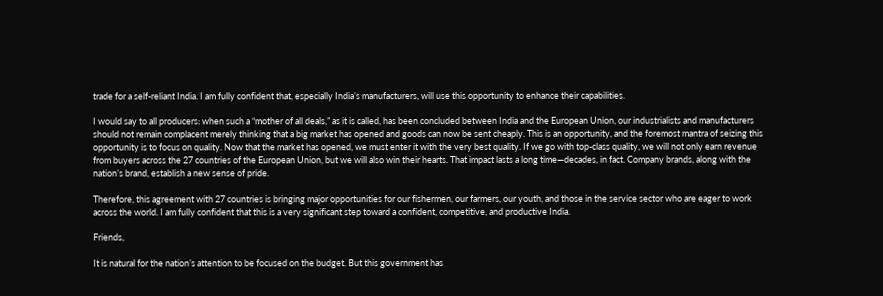trade for a self-reliant India. I am fully confident that, especially India’s manufacturers, will use this opportunity to enhance their capabilities.

I would say to all producers: when such a “mother of all deals,” as it is called, has been concluded between India and the European Union, our industrialists and manufacturers should not remain complacent merely thinking that a big market has opened and goods can now be sent cheaply. This is an opportunity, and the foremost mantra of seizing this opportunity is to focus on quality. Now that the market has opened, we must enter it with the very best quality. If we go with top-class quality, we will not only earn revenue from buyers across the 27 countries of the European Union, but we will also win their hearts. That impact lasts a long time—decades, in fact. Company brands, along with the nation’s brand, establish a new sense of pride.

Therefore, this agreement with 27 countries is bringing major opportunities for our fishermen, our farmers, our youth, and those in the service sector who are eager to work across the world. I am fully confident that this is a very significant step toward a confident, competitive, and productive India.

Friends,

It is natural for the nation’s attention to be focused on the budget. But this government has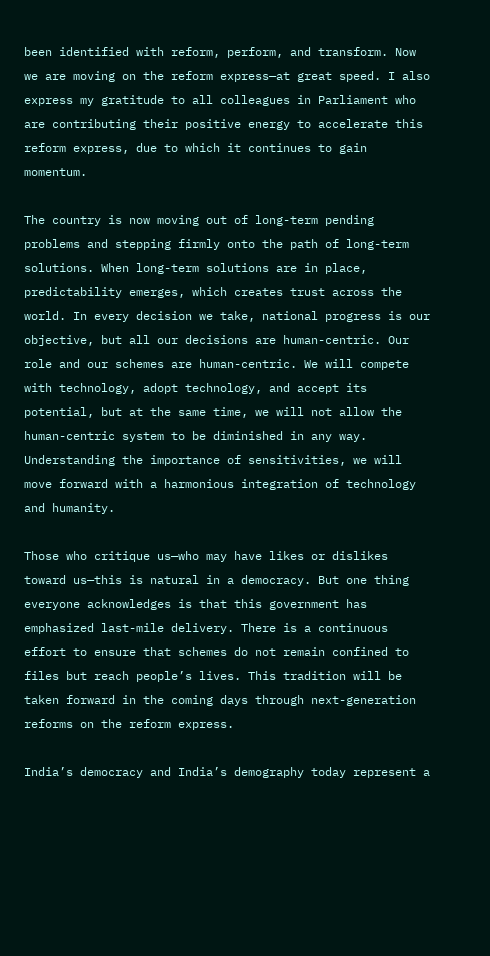been identified with reform, perform, and transform. Now we are moving on the reform express—at great speed. I also express my gratitude to all colleagues in Parliament who are contributing their positive energy to accelerate this reform express, due to which it continues to gain momentum.

The country is now moving out of long-term pending problems and stepping firmly onto the path of long-term solutions. When long-term solutions are in place, predictability emerges, which creates trust across the world. In every decision we take, national progress is our objective, but all our decisions are human-centric. Our role and our schemes are human-centric. We will compete with technology, adopt technology, and accept its potential, but at the same time, we will not allow the human-centric system to be diminished in any way. Understanding the importance of sensitivities, we will move forward with a harmonious integration of technology and humanity.

Those who critique us—who may have likes or dislikes toward us—this is natural in a democracy. But one thing everyone acknowledges is that this government has emphasized last-mile delivery. There is a continuous effort to ensure that schemes do not remain confined to files but reach people’s lives. This tradition will be taken forward in the coming days through next-generation reforms on the reform express.

India’s democracy and India’s demography today represent a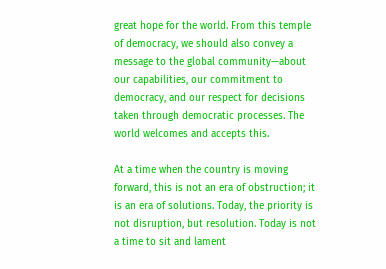great hope for the world. From this temple of democracy, we should also convey a message to the global community—about our capabilities, our commitment to democracy, and our respect for decisions taken through democratic processes. The world welcomes and accepts this.

At a time when the country is moving forward, this is not an era of obstruction; it is an era of solutions. Today, the priority is not disruption, but resolution. Today is not a time to sit and lament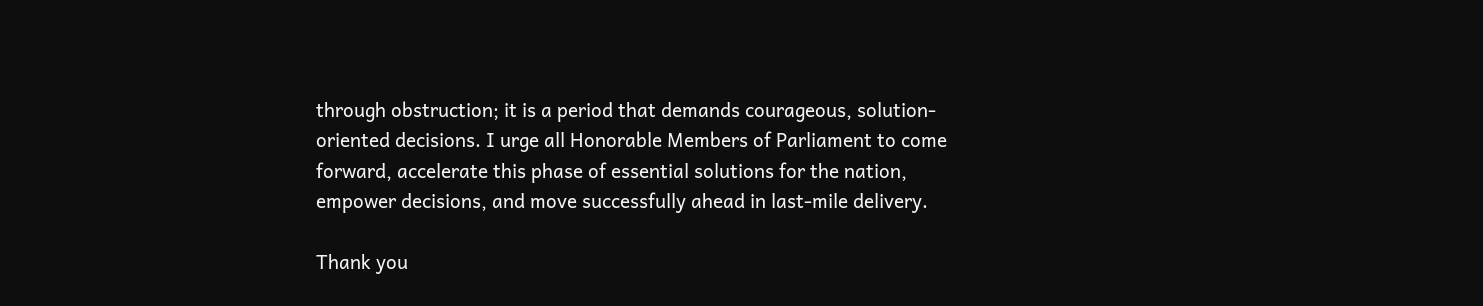through obstruction; it is a period that demands courageous, solution-oriented decisions. I urge all Honorable Members of Parliament to come forward, accelerate this phase of essential solutions for the nation, empower decisions, and move successfully ahead in last-mile delivery.

Thank you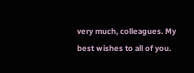very much, colleagues. My best wishes to all of you.